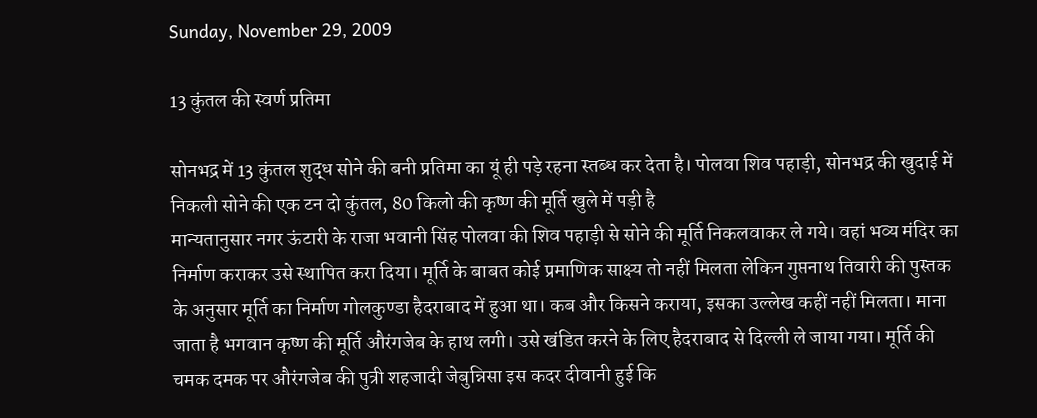Sunday, November 29, 2009

13 कुंतल की स्वर्ण प्रतिमा

सोनभद्र में 13 कुंतल शुद्ध सोने की बनी प्रतिमा का यूं ही पड़े रहना स्तब्ध कर देता है। पोलवा शिव पहाड़ी, सोनभद्र की खुदाई में निकली सोने की एक टन दो कुंतल, 80 किलो की कृष्ण की मूर्ति खुले में पड़ी है
मान्यतानुसार नगर ऊंटारी के राजा भवानी सिंह पोलवा की शिव पहाड़ी से सोने की मूर्ति निकलवाकर ले गये। वहां भव्य मंदिर का निर्माण कराकर उसे स्थापित करा दिया। मूर्ति के बाबत कोई प्रमाणिक साक्ष्य तो नहीं मिलता लेकिन गुप्तनाथ तिवारी की पुस्तक के अनुसार मूर्ति का निर्माण गोलकुण्डा हैदराबाद में हुआ था। कब और किसने कराया, इसका उल्लेख कहीं नहीं मिलता। माना जाता है भगवान कृष्ण की मूर्ति औरंगजेब के हाथ लगी। उसे खंडित करने के लिए हैदराबाद से दिल्ली ले जाया गया। मूर्ति की चमक दमक पर औरंगजेब की पुत्री शहजादी जेबुन्निसा इस कदर दीवानी हुई कि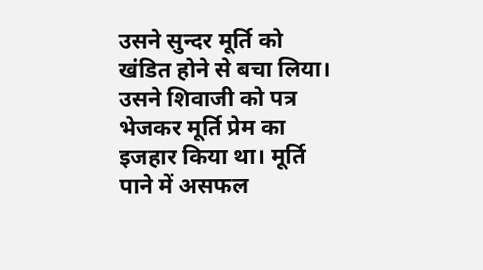उसने सुन्दर मूर्ति को खंडित होने से बचा लिया। उसने शिवाजी को पत्र भेजकर मूर्ति प्रेम का इजहार किया था। मूर्ति पाने में असफल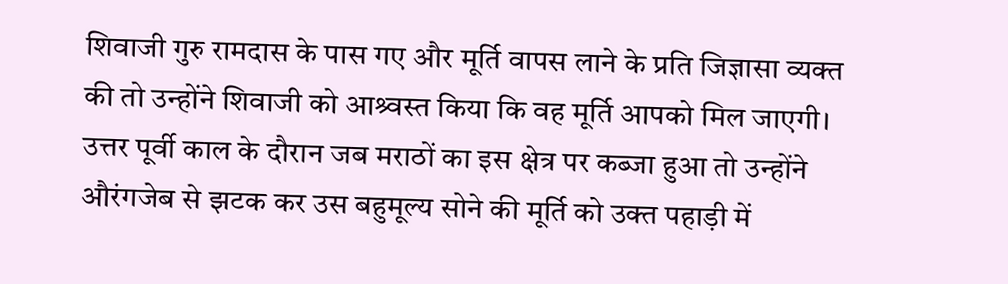शिवाजी गुरु रामदास के पास गए और मूर्ति वापस लाने के प्रति जिज्ञासा व्यक्त की तो उन्होंने शिवाजी को आश्र्वस्त किया कि वह मूर्ति आपको मिल जाएगी। उत्तर पूर्वी काल के दौरान जब मराठों का इस क्षेत्र पर कब्जा हुआ तो उन्होंने औरंगजेब से झटक कर उस बहुमूल्य सोने की मूर्ति को उक्त पहाड़ी में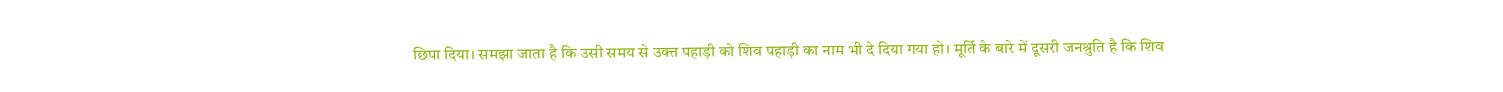छिपा दिया। समझा जाता है कि उसी समय से उक्त पहाड़ी को शिव पहाड़ी का नाम भी दे दिया गया हो। मूर्ति के बारे में दूसरी जनश्रुति है कि शिव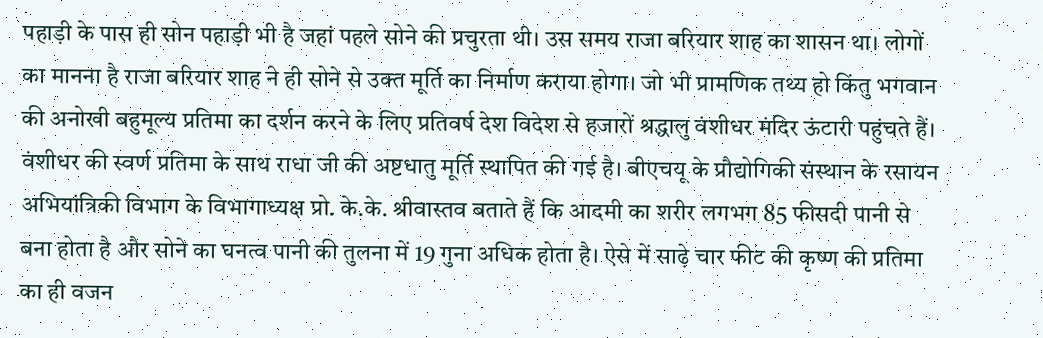पहाड़ी के पास ही सोन पहाड़ी भी है जहां पहले सोने की प्रचुरता थी। उस समय राजा बरियार शाह का शासन था। लोगों का मानना है राजा बरियार शाह ने ही सोने से उक्त मूर्ति का निर्माण कराया होगा। जो भी प्रामणिक तथ्य हो किंतु भगवान की अनोखी बहुमूल्य प्रतिमा का दर्शन करने के लिए प्रतिवर्ष देश विदेश से हजारों श्रद्धालु वंशीधर मंदिर ऊंटारी पहुंचते हैं। वंशीधर की स्वर्ण प्रतिमा के साथ राधा जी की अष्टधातु मूर्ति स्थापित की गई है। बीएचयू के प्रौद्योगिकी संस्थान के रसायन अभियांत्रिकी विभाग के विभागाध्यक्ष प्रो. के.के. श्रीवास्तव बताते हैं कि आदमी का शरीर लगभग 85 फीसदी पानी से बना होता है और सोने का घनत्व पानी की तुलना में 19 गुना अधिक होता है। ऐसे में साढ़े चार फीट की कृष्ण की प्रतिमा का ही वजन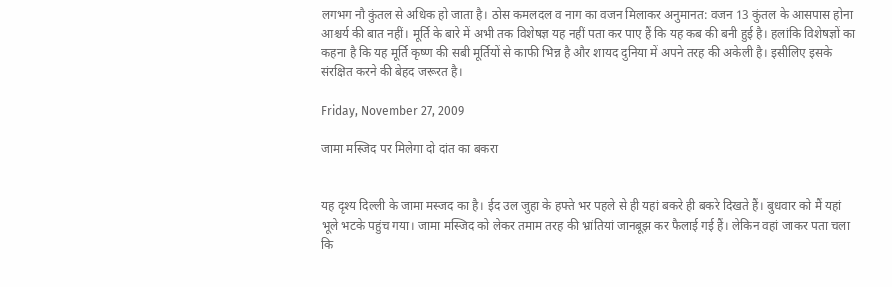लगभग नौ कुंतल से अधिक हो जाता है। ठोस कमलदल व नाग का वजन मिलाकर अनुमानत: वजन 13 कुंतल के आसपास होना आश्चर्य की बात नहीं। मूर्ति के बारे में अभी तक विशेषज्ञ यह नहीं पता कर पाए हैं कि यह कब की बनी हुई है। हलांकि विशेषज्ञों का कहना है कि यह मूर्ति कृष्ण की सबी मूर्तियों से काफी भिन्न है और शायद दुनिया में अपने तरह की अकेली है। इसीलिए इसके संरक्षित करने की बेहद जरूरत है।

Friday, November 27, 2009

जामा मस्जिद पर मिलेगा दो दांत का बकरा


यह दृश्य दिल्ली के जामा मस्जद का है। ईद उल जुहा के हफ्ते भर पहले से ही यहां बकरे ही बकरे दिखते हैं। बुधवार को मैं यहां भूले भटके पहुंच गया। जामा मस्जिद को लेकर तमाम तरह की भ्रांतियां जानबूझ कर फैलाई गई हैं। लेकिन वहां जाकर पता चला कि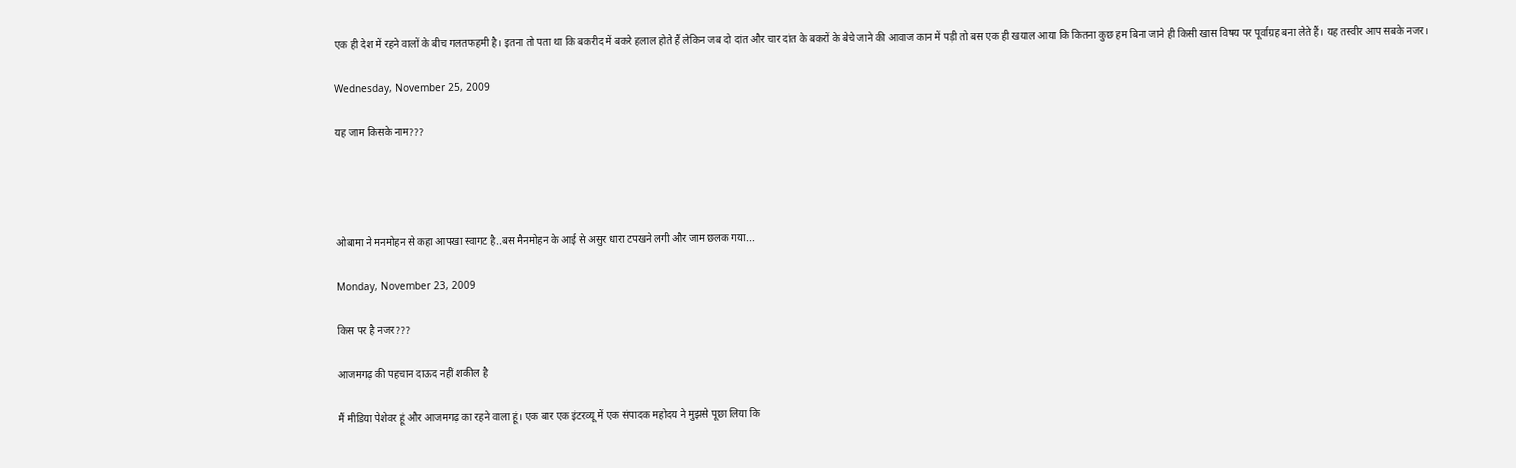एक ही देश में रहने वालों के बीच गलतफहमी है। इतना तो पता था कि बकरीद में बकरे हलाल होते हैं लेकिन जब दो दांत और चार दांत के बकरों के बेचे जाने की आवाज कान में पड़ी तो बस एक ही खयाल आया कि कितना कुछ हम बिना जाने ही किसी खास विषय पर पूर्वाग्रह बना लेते हैं। यह तस्वीर आप सबके नजर।

Wednesday, November 25, 2009

यह जाम किसके नाम???




ओबामा ने मनमोहन से कहा आपखा स्वागट है..बस मैनमोहन के आई से असुर धारा टपखने लगी और जाम छलक गया...

Monday, November 23, 2009

किस पर है नजर???

आजमगढ़ की पहचान दाऊद नहीं शकील है

मैं मीडिया पेशेवर हूं और आजमगढ़ का रहने वाला हूं। एक बार एक इंटरव्यू में एक संपादक महोदय ने मुझसे पूछा लिया कि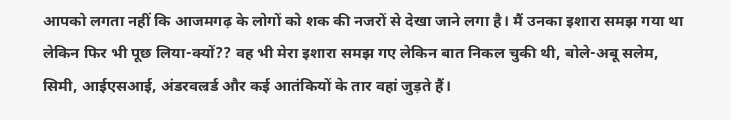आपको लगता नहीं कि आजमगढ़ के लोगों को शक की नजरों से देखा जाने लगा है। मैं उनका इशारा समझ गया था लेकिन फिर भी पूछ लिया-क्यों?? वह भी मेरा इशारा समझ गए लेकिन बात निकल चुकी थी, बोले-अबू सलेम, सिमी, आईएसआई, अंडरवल्रर्ड और कई आतंकियों के तार वहां जुड़ते हैं।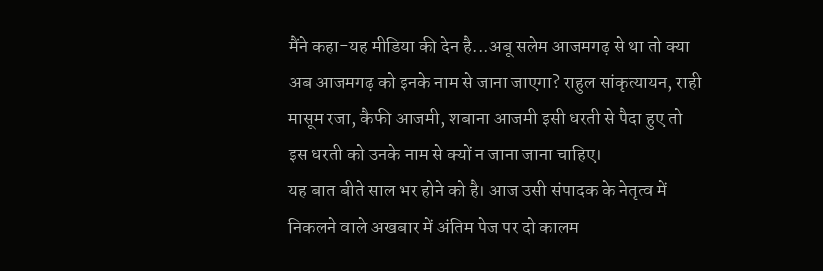मैंने कहा-यह मीडिया की देन है...अबू सलेम आजमगढ़ से था तो क्या अब आजमगढ़ को इनके नाम से जाना जाएगा? राहुल सांकृत्यायन, राही मासूम रजा, कैफी आजमी, शबाना आजमी इसी धरती से पैदा हुए तो इस धरती को उनके नाम से क्यों न जाना जाना चाहिए।
यह बात बीते साल भर होने को है। आज उसी संपादक के नेतृत्व में निकलने वाले अखबार में अंतिम पेज पर दो कालम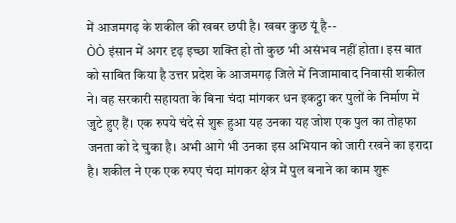में आजमगढ़ के शकील की खबर छपी है। खबर कुछ यूं है--
ÒÒ इंसान में अगर दृढ़ इच्छा शक्ति हो तो कुछ भी असंभव नहीं होता। इस बात को साबित किया है उत्तर प्रदेश के आजमगढ़ जिले में निजामाबाद निवासी शकील ने। वह सरकारी सहायता के बिना चंदा मांगकर धन इकट्ठा कर पुलों के निर्माण में जुटे हुए हैं। एक रुपये चंदे से शुरू हुआ यह उनका यह जोश एक पुल का तोहफा जनता को दे चुका है। अभी आगे भी उनका इस अभियान को जारी रखने का इरादा है। शकील ने एक एक रुपए चंदा मांगकर क्षेत्र में पुल बनाने का काम शुरू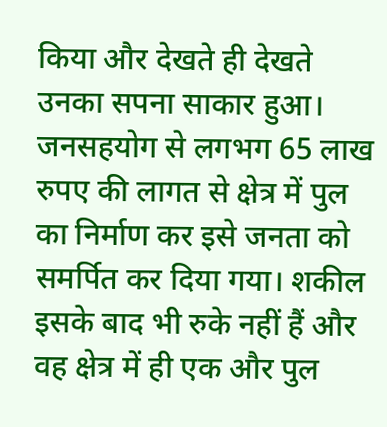किया और देखते ही देखते उनका सपना साकार हुआ। जनसहयोग से लगभग 65 लाख रुपए की लागत से क्षेत्र में पुल का निर्माण कर इसे जनता को समर्पित कर दिया गया। शकील इसके बाद भी रुके नहीं हैं और वह क्षेत्र में ही एक और पुल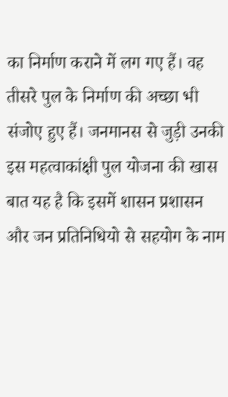का निर्माण कराने में लग गए हैं। वह तीसरे पुल के निर्माण की अच्छा भी संजोए हुए हैं। जनमानस से जुड़ी उनकी इस महत्वाकांक्षी पुल योजना की खास बात यह है कि इसमें शासन प्रशासन और जन प्रतिनिधियो से सहयोग के नाम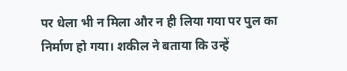पर धेला भी न मिला और न ही लिया गया पर पुल का निर्माण हो गया। शकील ने बताया कि उन्हें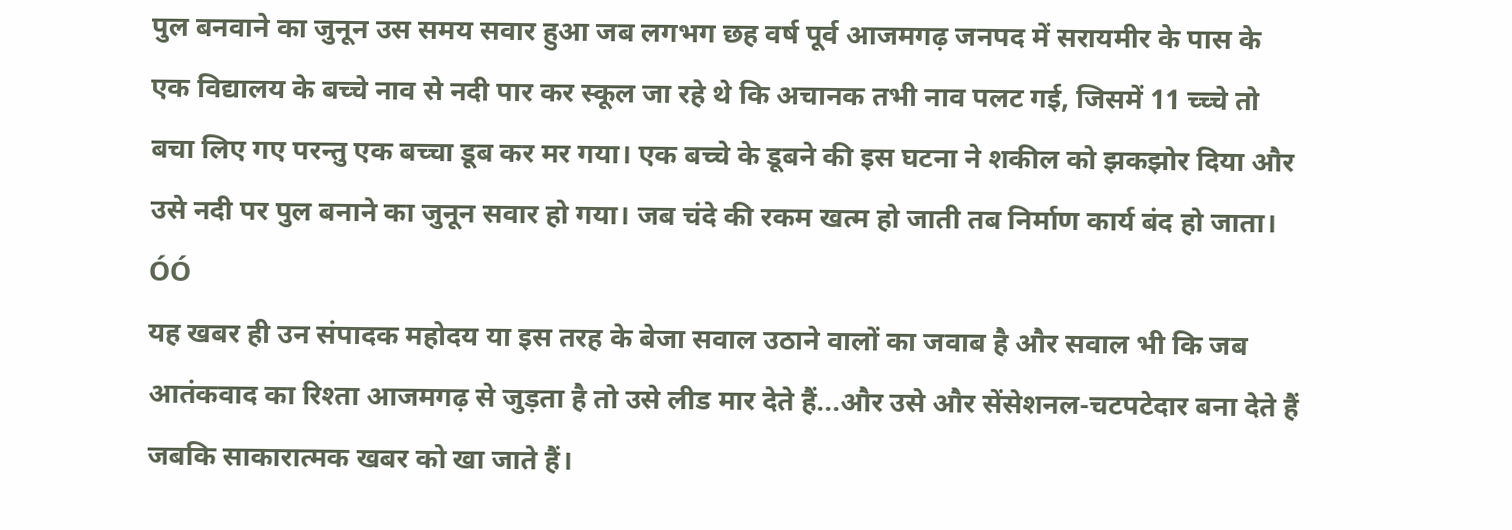पुल बनवाने का जुनून उस समय सवार हुआ जब लगभग छह वर्ष पूर्व आजमगढ़ जनपद में सरायमीर के पास के एक विद्यालय के बच्चे नाव से नदी पार कर स्कूल जा रहे थे कि अचानक तभी नाव पलट गई, जिसमें 11 च्च्चे तो बचा लिए गए परन्तु एक बच्चा डूब कर मर गया। एक बच्चे के डूबने की इस घटना ने शकील को झकझोर दिया और उसे नदी पर पुल बनाने का जुनून सवार हो गया। जब चंदे की रकम खत्म हो जाती तब निर्माण कार्य बंद हो जाता। ÓÓ
यह खबर ही उन संपादक महोदय या इस तरह के बेजा सवाल उठाने वालों का जवाब है और सवाल भी कि जब आतंकवाद का रिश्ता आजमगढ़ से जुड़ता है तो उसे लीड मार देते हैं...और उसे और सेंसेशनल-चटपटेदार बना देते हैं जबकि साकारात्मक खबर को खा जाते हैं।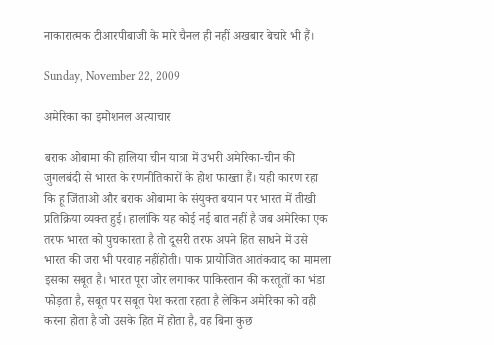नाकारात्मक टीआरपीबाजी के मारे चैनल ही नहीं अखबार बेचारे भी हैं।

Sunday, November 22, 2009

अमेरिका का इमोशनल अत्याचार

बराक ओबामा की हालिया चीन यात्रा में उभरी अमेरिका-चीन की जुगलबंदी से भारत के रणनीतिकारों के होश फाख्ता हैं। यही कारण रहा कि हू जिंताओ और बराक ओबामा के संयुक्त बयान पर भारत में तीखी प्रतिक्रिया व्यक्त हुई। हालांकि यह कोई नई बात नहीं है जब अमेरिका एक तरफ भारत को पुचकारता है तो दूसरी तरफ अपने हित साधने में उसे भारत की जरा भी परवाह नहींहोती। पाक प्रायोजित आतंकवाद का मामला इसका सबूत है। भारत पूरा जोर लगाकर पाकिस्तान की करतूतों का भंडा फोड़ता है, सबूत पर सबूत पेश करता रहता है लेकिन अमेरिका को वही करना होता है जो उसके हित में होता है, वह बिना कुछ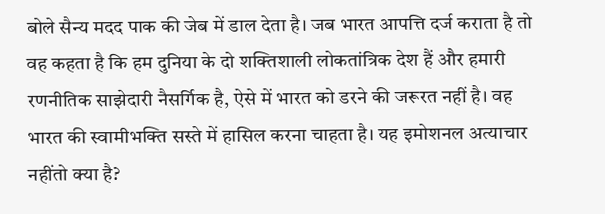बोले सैन्य मदद पाक की जेब में डाल देता है। जब भारत आपत्ति दर्ज कराता है तो वह कहता है कि हम दुनिया के दो शक्तिशाली लोकतांत्रिक देश हैं और हमारी रणनीतिक साझेदारी नैसर्गिक है, ऐसे में भारत को डरने की जरूरत नहीं है। वह भारत की स्वामीभक्ति सस्ते में हासिल करना चाहता है। यह इमोशनल अत्याचार नहींतो क्या है?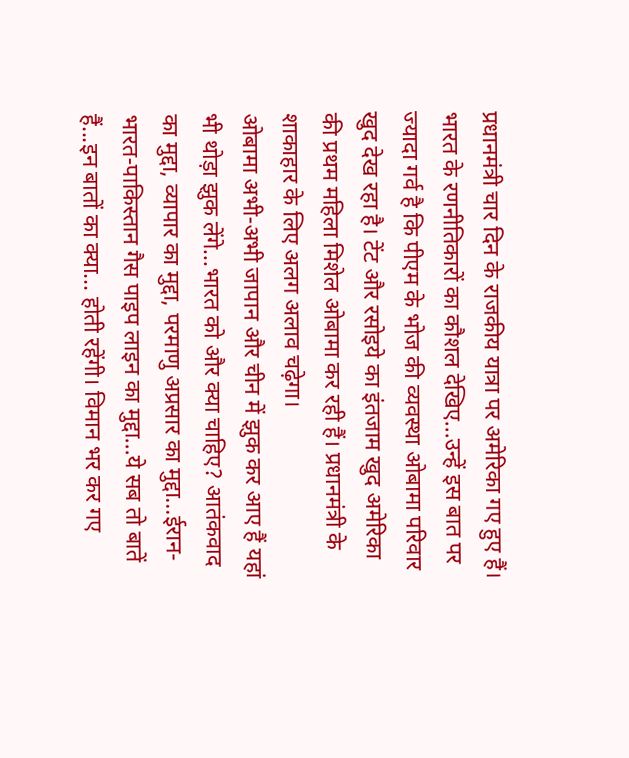प्रधानमंत्री चार दिन के राजकीय यात्रा पर अमेरिका गए हुए हैं। भारत के रणनीतिकारों का कौशल देखिए...उन्हें इस बात पर ज्यादा गर्व है कि पीएम के भोज की व्यवस्था ओबामा परिवार खुद देख रहा है। टेंट और रसोइये का इंतजाम खुद अमेरिका की प्रथम महिला मिशेल ओबामा कर रही हैं। प्रधानमंत्री के शाकाहार के लिए अलग अलाव चढ़ेगा।
ओबामा अभी-अभी जापान और चीन में झुक कर आए हैं यहां भी थोड़ा झुक लेंगे...भारत को और क्या चाहिए? आतंकवाद का मुद्दा, व्यापार का मुद्दा, परमाणु अप्रसार का मुद्दा...ईरान-भारत-पाकिस्तान गैस पाइप लाइन का मुद्दा...ये सब तो बातें हैं...इन बातों का क्या... होती रहेंगी। विमान भर कर गए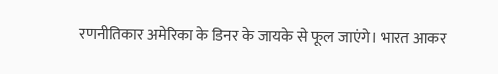रणनीतिकार अमेरिका के डिनर के जायके से फूल जाएंगे। भारत आकर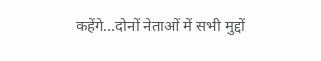कहेंगे...दोनों नेताओं में सभी मुद्दों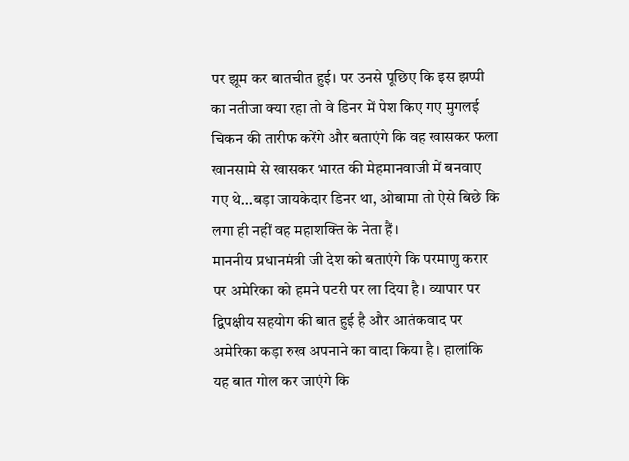पर झूम कर बातचीत हुई। पर उनसे पूछिए कि इस झप्पी का नतीजा क्या रहा तो वे डिनर में पेश किए गए मुगलई चिकन की तारीफ करेंगे और बताएंगे कि वह खासकर फला खानसामे से खासकर भारत की मेहमानवाजी में बनवाए गए थे...बड़ा जायकेदार डिनर था, ओबामा तो ऐसे बिछे कि लगा ही नहीं वह महाशक्ति के नेता हैं।
माननीय प्रधानमंत्री जी देश को बताएंगे कि परमाणु करार पर अमेरिका को हमने पटरी पर ला दिया है। व्यापार पर द्विपक्षीय सहयोग की बात हुई है और आतंकवाद पर अमेरिका कड़ा रुख अपनाने का वादा किया है। हालांकि यह बात गोल कर जाएंगे कि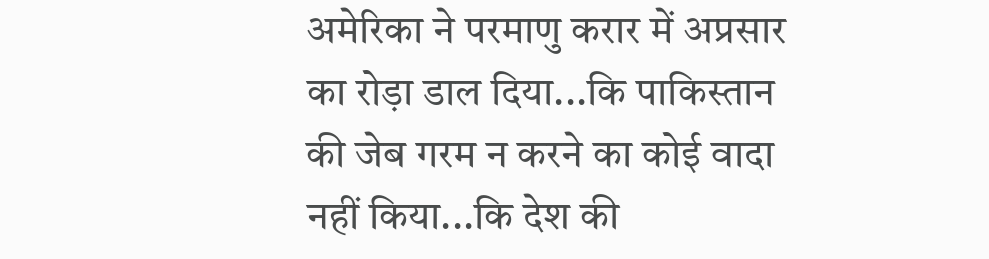अमेरिका ने परमाणु करार में अप्रसार का रोड़ा डाल दिया...कि पाकिस्तान की जेब गरम न करने का कोई वादा नहीं किया...कि देश की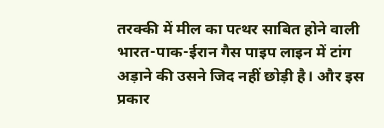तरक्की में मील का पत्थर साबित होने वाली भारत-पाक-ईरान गैस पाइप लाइन में टांग अड़ाने की उसने जिद नहीं छोड़ी है। और इस प्रकार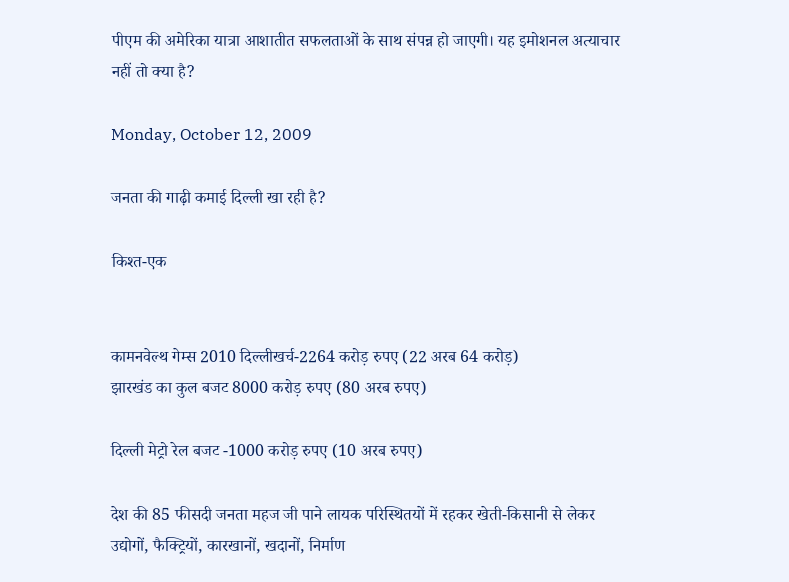पीएम की अमेरिका यात्रा आशातीत सफलताओं के साथ संपन्न हो जाएगी। यह इमोशनल अत्याचार नहीं तो क्या है?

Monday, October 12, 2009

जनता की गाढ़ी कमाई दिल्ली खा रही है?

किश्त-एक


कामनवेल्थ गेम्स 2010 दिल्लीखर्च-2264 करोड़ रुपए (22 अरब 64 करोड़)
झारखंड का कुल बजट 8000 करोड़ रुपए (80 अरब रुपए)

दिल्ली मेट्रो रेल बजट -1000 करोड़ रुपए (10 अरब रुपए)

देश की 85 फीसदी जनता महज जी पाने लायक परिस्थितयों में रहकर खेती-किसानी से लेकर उद्योगों, फैक्ट्रियों, कारखानों, खदानों, निर्माण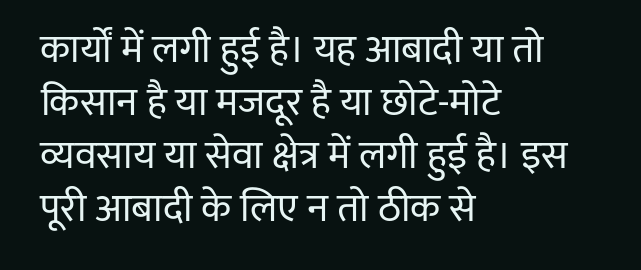कार्यों में लगी हुई है। यह आबादी या तो किसान है या मजदूर है या छोटे-मोटे व्यवसाय या सेवा क्षेत्र में लगी हुई है। इस पूरी आबादी के लिए न तो ठीक से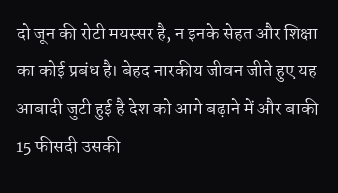दो जून की रोटी मयस्सर है, न इनके सेहत और शिक्षा का कोई प्रबंध है। बेहद नारकीय जीवन जीते हुए यह आबादी जुटी हुई है देश को आगे बढ़ाने में और बाकी 15 फीसदी उसकी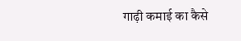गाढ़ी कमाई का कैसे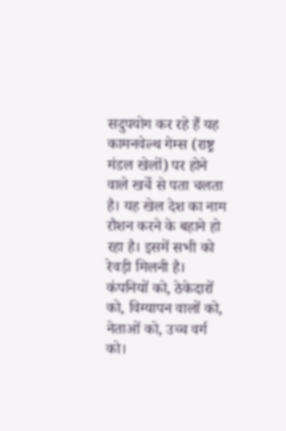सदुपयोग कर रहे हैं यह कामनवेल्थ गेम्स (राष्ट्र मंडल खेलों) पर होने वाले खर्चे से पता चलता है। यह खेल देश का नाम रौशन करने के बहाने हो रहा है। इसमें सभी को रेवड़ी मिलनी है। कंपनियों को, ठेकेदारों को, विग्यापन वालों को, नेताओं को, उच्च वर्ग को।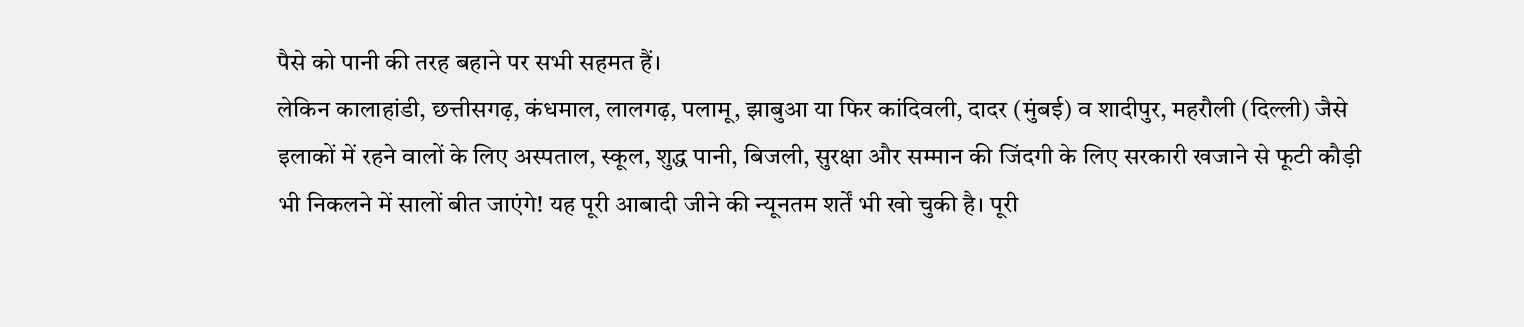पैसे को पानी की तरह बहाने पर सभी सहमत हैं।
लेकिन कालाहांडी, छत्तीसगढ़, कंधमाल, लालगढ़, पलामू, झाबुआ या फिर कांदिवली, दादर (मुंबई) व शादीपुर, महरौली (दिल्ली) जैसे इलाकों में रहने वालों के लिए अस्पताल, स्कूल, शुद्ध पानी, बिजली, सुरक्षा और सम्मान की जिंदगी के लिए सरकारी खजाने से फूटी कौड़ी भी निकलने में सालों बीत जाएंगे! यह पूरी आबादी जीने की न्यूनतम शर्तें भी खो चुकी है। पूरी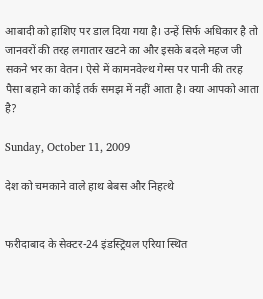आबादी को हाशिए पर डाल दिया गया है। उन्हें सिर्फ अधिकार है तो जानवरों की तरह लगातार खटने का और इसके बदले महज जी सकने भर का वेतन। ऐसे में कामनवेल्थ गेम्स पर पानी की तरह पैसा बहाने का कोई तर्क समझ में नहीं आता है। क्या आपको आता है?

Sunday, October 11, 2009

देश को चमकाने वाले हाथ बेबस और निहत्थे


फरीदाबाद के सेक्टर-24 इंडस्ट्रियल एरिया स्थित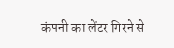कंपनी का लेंटर गिरने से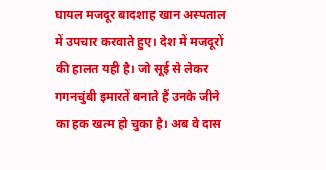घायल मजदूर बादशाह खान अस्पताल में उपचार करवाते हुए। देश में मजदूरों की हालत यही है। जो सूई से लेकर गगनचुंबी इमारतें बनाते हैं उनके जीने का हक खत्म हो चुका है। अब वे दास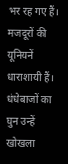भर रह गए हैं। मजदूरों की यूनियनें धाराशायी हैं। धंधेबाजों का घुन उन्हें खोखला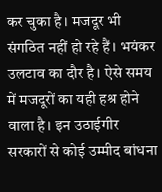कर चुका है। मजदूर भी संगठित नहीं हो रहे हैं। भयंकर उलटाव का दौर है। ऐसे समय में मजदूरों का यही हश्र होने वाला है। इन उठाईगीर सरकारों से कोई उम्मीद बांधना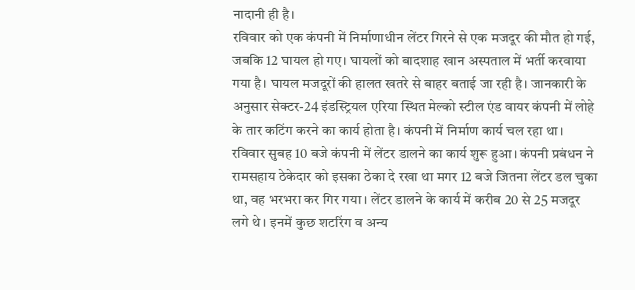नादानी ही है।
रविवार को एक कंपनी में निर्माणाधीन लेंटर गिरने से एक मजदूर की मौत हो गई, जबकि 12 घायल हो गए। घायलों को बादशाह खान अस्पताल में भर्ती करवाया गया है। घायल मजदूरों की हालत खतरे से बाहर बताई जा रही है। जानकारी के अनुसार सेक्टर-24 इंडस्ट्रियल एरिया स्थित मेल्को स्टील एंड वायर कंपनी में लोहे के तार कटिंग करने का कार्य होता है। कंपनी में निर्माण कार्य चल रहा था। रविवार सुबह 10 बजे कंपनी में लेंटर डालने का कार्य शुरू हुआ। कंपनी प्रबंधन ने रामसहाय ठेकेदार को इसका ठेका दे रखा था मगर 12 बजे जितना लेंटर डल चुका था, वह भरभरा कर गिर गया। लेंटर डालने के कार्य में करीब 20 से 25 मजदूर लगे थे। इनमें कुछ शटरिंग व अन्य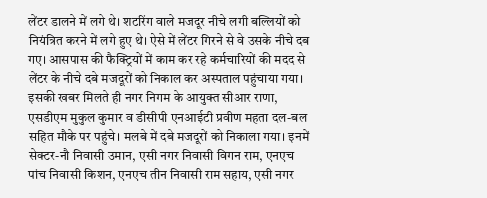लेंटर डालने में लगे थे। शटरिंग वाले मजदूर नीचे लगी बल्लियों को नियंत्रित करने में लगे हुए थे। ऐसे में लेंटर गिरने से वे उसके नीचे दब गए। आसपास की फैक्ट्रियों में काम कर रहे कर्मचारियों की मदद से लेंटर के नीचे दबे मजदूरों को निकाल कर अस्पताल पहुंचाया गया। इसकी खबर मिलते ही नगर निगम के आयुक्त सीआर राणा, एसडीएम मुकुल कुमार व डीसीपी एनआईटी प्रवीण महता दल-बल सहित मौके पर पहुंचे। मलबे में दबे मजदूरों को निकाला गया। इनमें सेक्टर-नौ निवासी उमान, एसी नगर निवासी विगन राम, एनएच पांच निवासी किशन, एनएच तीन निवासी राम सहाय, एसी नगर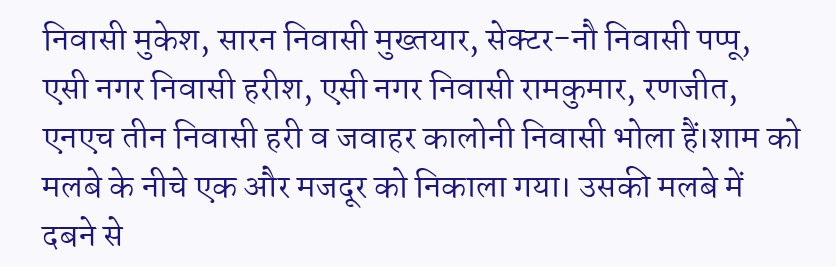निवासी मुकेश, सारन निवासी मुख्तयार, सेक्टर-नौ निवासी पप्पू, एसी नगर निवासी हरीश, एसी नगर निवासी रामकुमार, रणजीत, एनएच तीन निवासी हरी व जवाहर कालोनी निवासी भोला हैं।शाम को मलबे के नीचे एक और मजदूर को निकाला गया। उसकी मलबे में दबने से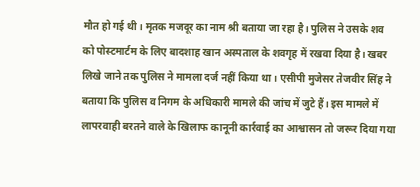मौत हो गई थी। मृतक मजदूर का नाम श्री बताया जा रहा है। पुलिस ने उसके शव को पोस्टमार्टम के लिए बादशाह खान अस्पताल के शवगृह में रखवा दिया है। खबर लिखे जाने तक पुलिस ने मामला दर्ज नहीं किया था। एसीपी मुजेसर तेजवीर सिंह ने बताया कि पुलिस व निगम के अधिकारी मामले की जांच में जुटे हैं। इस मामले में लापरवाही बरतने वाले के खिलाफ कानूनी कार्रवाई का आश्वासन तो जरूर दिया गया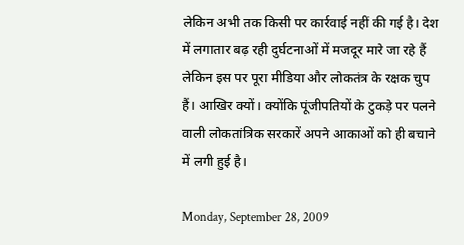लेकिन अभी तक किसी पर कार्रवाई नहीं की गई है। देश में लगातार बढ़ रही दुर्घटनाओं में मजदूर मारे जा रहे हैं लेकिन इस पर पूरा मीडिया और लोकतंत्र के रक्षक चुप हैं। आखिर क्यों। क्योंकि पूंजीपतियों के टुकड़े पर पलने वाली लोकतांत्रिक सरकारें अपने आकाओं को ही बचाने में लगी हुई है।

Monday, September 28, 2009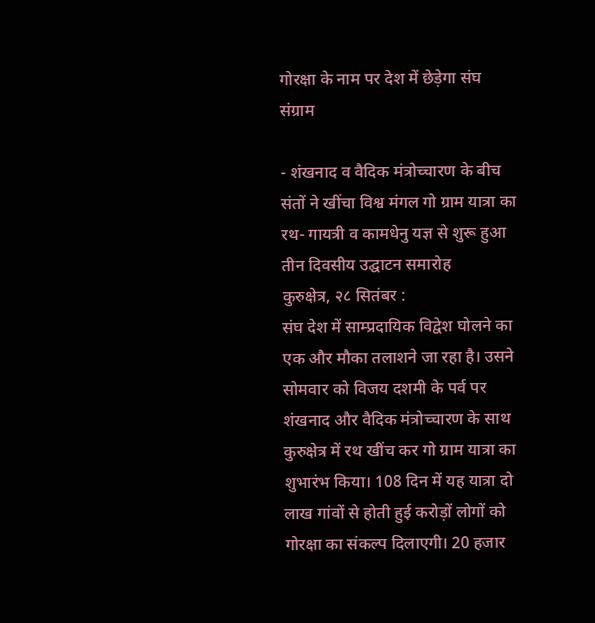गोरक्षा के नाम पर देश में छेड़ेगा संघ संग्राम

- शंखनाद व वैदिक मंत्रोच्चारण के बीच संतों ने खींचा विश्व मंगल गो ग्राम यात्रा का रथ- गायत्री व कामधेनु यज्ञ से शुरू हुआ तीन दिवसीय उद्घाटन समारोह
कुरुक्षेत्र, २८ सितंबर :
संघ देश में साम्प्रदायिक विद्वेश घोलने का एक और मौका तलाशने जा रहा है। उसने सोमवार को विजय दशमी के पर्व पर शंखनाद और वैदिक मंत्रोच्चारण के साथ कुरुक्षेत्र में रथ खींच कर गो ग्राम यात्रा का शुभारंभ किया। 108 दिन में यह यात्रा दो लाख गांवों से होती हुई करोड़ों लोगों को गोरक्षा का संकल्प दिलाएगी। 20 हजार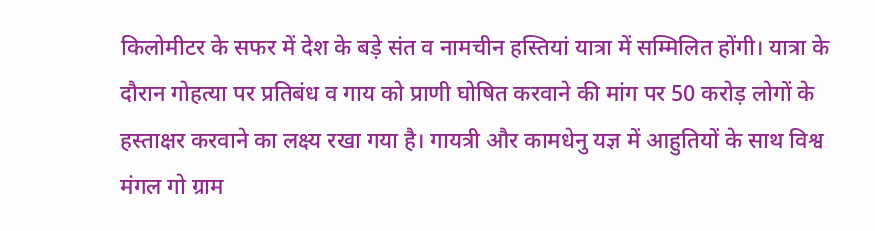किलोमीटर के सफर में देश के बड़े संत व नामचीन हस्तियां यात्रा में सम्मिलित होंगी। यात्रा के दौरान गोहत्या पर प्रतिबंध व गाय को प्राणी घोषित करवाने की मांग पर 50 करोड़ लोगों के हस्ताक्षर करवाने का लक्ष्य रखा गया है। गायत्री और कामधेनु यज्ञ में आहुतियों के साथ विश्व मंगल गो ग्राम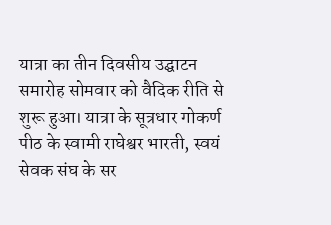यात्रा का तीन दिवसीय उद्घाटन समारोह सोमवार को वैदिक रीति से शुरू हुआ। यात्रा के सूत्रधार गोकर्ण पीठ के स्वामी राघेश्वर भारती, स्वयं सेवक संघ के सर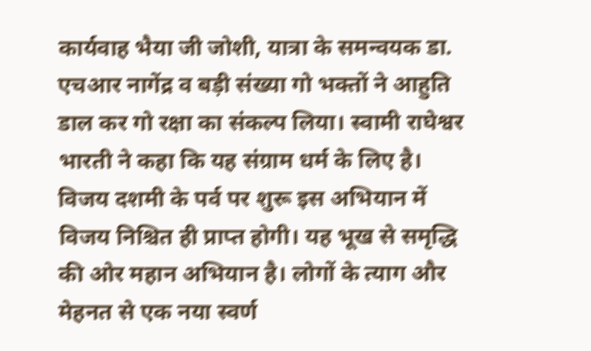कार्यवाह भैया जी जोशी, यात्रा के समन्वयक डा. एचआर नागेंद्र व बड़ी संख्या गो भक्तों ने आहुति डाल कर गो रक्षा का संकल्प लिया। स्वामी राघेश्वर भारती ने कहा कि यह संग्राम धर्म के लिए है। विजय दशमी के पर्व पर शुरू इस अभियान में विजय निश्चित ही प्राप्त होगी। यह भूख से समृद्धि की ओर महान अभियान है। लोगों के त्याग और मेहनत से एक नया स्वर्ण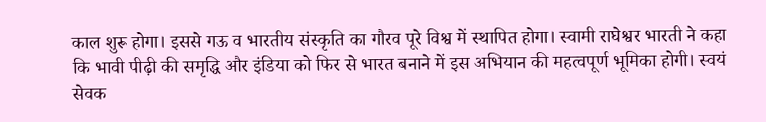काल शुरू होगा। इससे गऊ व भारतीय संस्कृति का गौरव पूरे विश्व में स्थापित होगा। स्वामी राघेश्वर भारती ने कहा कि भावी पीढ़ी की समृद्धि और इंडिया को फिर से भारत बनाने में इस अभियान की महत्वपूर्ण भूमिका होगी। स्वयं सेवक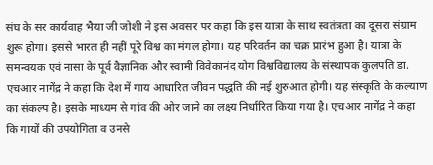संघ के सर कार्यवाह भैया जी जोशी ने इस अवसर पर कहा कि इस यात्रा के साथ स्वतंत्रता का दूसरा संग्राम शुरू होगा। इससे भारत ही नहीं पूरे विश्व का मंगल होगा। यह परिवर्तन का चक्र प्रारंभ हुआ है। यात्रा के समन्वयक एवं नासा के पूर्व वैज्ञानिक और स्वामी विवेकानंद योग विश्वविद्यालय के संस्थापक कुलपति डा. एचआर नागेंद्र ने कहा कि देश में गाय आधारित जीवन पद्धति की नई शुरुआत होगी। यह संस्कृति के कल्याण का संकल्प है। इसके माध्यम से गांव की ओर जाने का लक्ष्य निर्धारित किया गया है। एचआर नागेंद्र ने कहा कि गायों की उपयोगिता व उनसे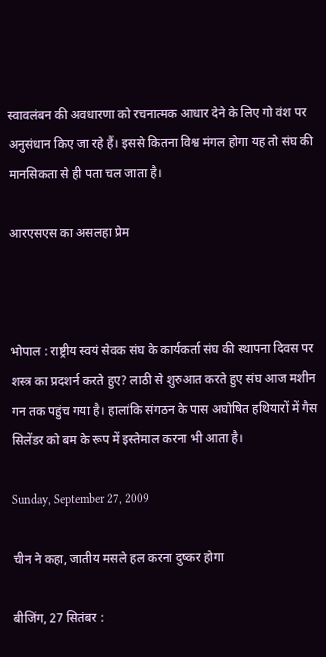स्वावलंबन की अवधारणा को रचनात्मक आधार देने के लिए गो वंश पर अनुसंधान किए जा रहे हैं। इससे कितना विश्व मंगल होगा यह तो संघ की मानसिकता से ही पता चल जाता है।

आरएसएस का असलहा प्रेम



भोपाल : राष्ट्रीय स्वयं सेवक संघ के कार्यकर्ता संघ की स्थापना दिवस पर शस्त्र का प्रदशर्न करते हुए? लाठी से शुरुआत करते हुए संघ आज मशीन गन तक पहुंच गया है। हालांकि संगठन के पास अघोषित हथियारों में गैस सिलेंडर को बम के रूप में इस्तेमाल करना भी आता है।

Sunday, September 27, 2009

चीन ने कहा, जातीय मसले हल करना दुष्कर होगा

बीजिंग, 27 सितंबर :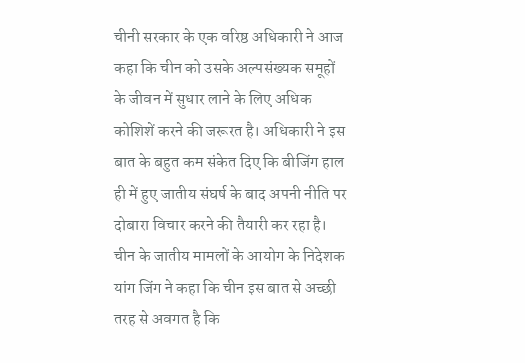चीनी सरकार के एक वरिष्ठ अधिकारी ने आज कहा कि चीन को उसके अल्पसंख्यक समूहों के जीवन में सुधार लाने के लिए अधिक कोशिशें करने की जरूरत है। अधिकारी ने इस बात के बहुत कम संकेत दिए कि बीजिंग हाल ही में हुए जातीय संघर्ष के बाद अपनी नीति पर दोबारा विचार करने की तैयारी कर रहा है। चीन के जातीय मामलों के आयोग के निदेशक यांग जिंग ने कहा कि चीन इस बात से अच्छी तरह से अवगत है कि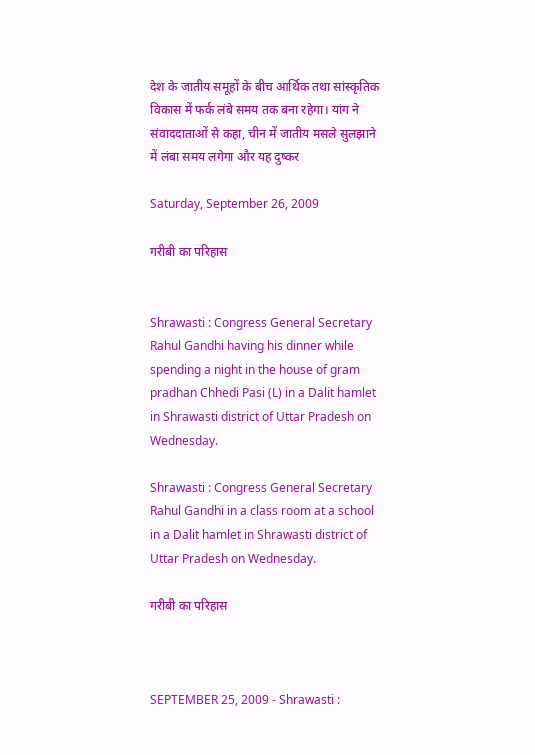देश के जातीय समूहों के बीच आर्थिक तथा सांस्कृतिक विकास में फर्क लंबे समय तक बना रहेगा। यांग ने संवाददाताओं से कहा, चीन में जातीय मसले सुलझाने में लंबा समय लगेगा और यह दुष्कर

Saturday, September 26, 2009

गरीबी का परिहास


Shrawasti : Congress General Secretary Rahul Gandhi having his dinner while spending a night in the house of gram pradhan Chhedi Pasi (L) in a Dalit hamlet in Shrawasti district of Uttar Pradesh on Wednesday.

Shrawasti : Congress General Secretary Rahul Gandhi in a class room at a school in a Dalit hamlet in Shrawasti district of Uttar Pradesh on Wednesday.

गरीबी का परिहास



SEPTEMBER 25, 2009 - Shrawasti :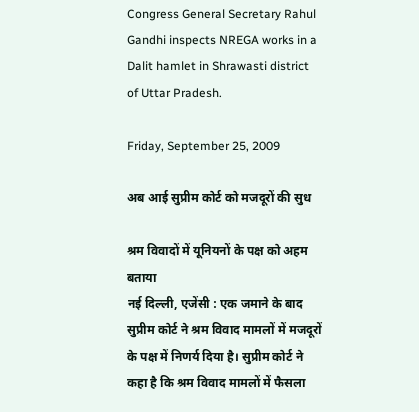Congress General Secretary Rahul Gandhi inspects NREGA works in a Dalit hamlet in Shrawasti district of Uttar Pradesh.

Friday, September 25, 2009

अब आई सुप्रीम कोर्ट को मजदूरों की सुध

श्रम विवादों में यूनियनों के पक्ष को अहम बताया
नई दिल्ली, एजेंसी : एक जमाने के बाद सुप्रीम कोर्ट ने श्रम विवाद मामलों में मजदूरों के पक्ष में निणर्य दिया है। सुप्रीम कोर्ट ने कहा है कि श्रम विवाद मामलों में फैसला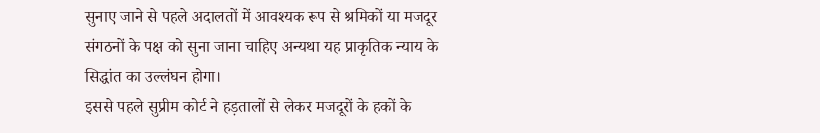सुनाए जाने से पहले अदालतों में आवश्यक रूप से श्रमिकों या मजदूर संगठनों के पक्ष को सुना जाना चाहिए अन्यथा यह प्राकृतिक न्याय के सिद्धांत का उल्लंघन होगा।
इससे पहले सुप्रीम कोर्ट ने हड़तालों से लेकर मजदूरों के हकों के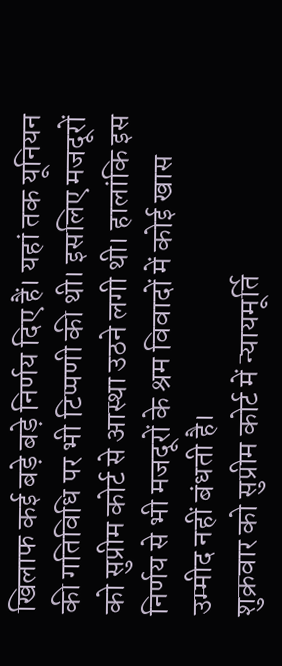खिलाफ कई बड़े बड़े निर्णय दिए हैं। यहां तक यूनियन की गतिविधि पर भी टिप्पणी की थी। इसलिए मजदूरों को सुप्रीम कोर्ट से आस्था उठने लगी थी। हालांकि इस निर्णय से भी मजदूरों के श्रम विवादों में कोई खास उम्मीद नहीं बंधती है।
शुक्रवार को सुप्रीम कोर्ट में न्यायमूर्ति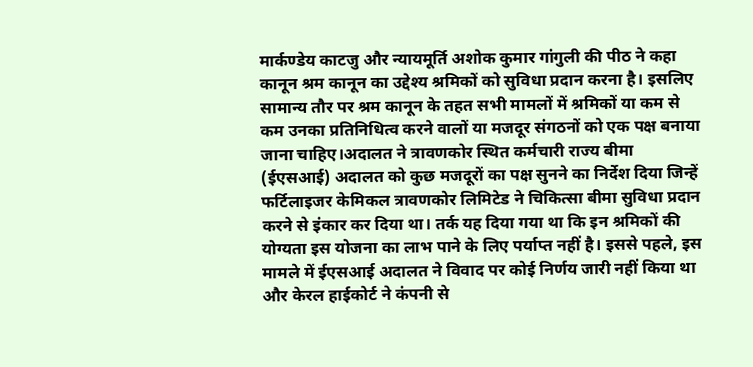मार्कण्डेय काटजु और न्यायमूर्ति अशोक कुमार गांगुली की पीठ ने कहा कानून श्रम कानून का उद्देश्य श्रमिकों को सुविधा प्रदान करना है। इसलिए सामान्य तौर पर श्रम कानून के तहत सभी मामलों में श्रमिकों या कम से कम उनका प्रतिनिधित्व करने वालों या मजदूर संगठनों को एक पक्ष बनाया जाना चाहिए।अदालत ने त्रावणकोर स्थित कर्मचारी राज्य बीमा (ईएसआई) अदालत को कुछ मजदूरों का पक्ष सुनने का निर्देश दिया जिन्हें फर्टिलाइजर केमिकल त्रावणकोर लिमिटेड ने चिकित्सा बीमा सुविधा प्रदान करने से इंकार कर दिया था। तर्क यह दिया गया था कि इन श्रमिकों की योग्यता इस योजना का लाभ पाने के लिए पर्याप्त नहीं है। इससे पहले, इस मामले में ईएसआई अदालत ने विवाद पर कोई निर्णय जारी नहीं किया था और केरल हाईकोर्ट ने कंपनी से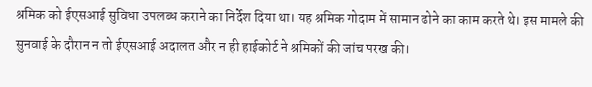श्रमिक को ईएसआई सुविधा उपलब्ध कराने का निर्देश दिया था। यह श्रमिक गोदाम में सामान ढोने का काम करते थे। इस मामले की सुनवाई के दौरान न तो ईएसआई अदालत और न ही हाईकोर्ट ने श्रमिकों की जांच परख की।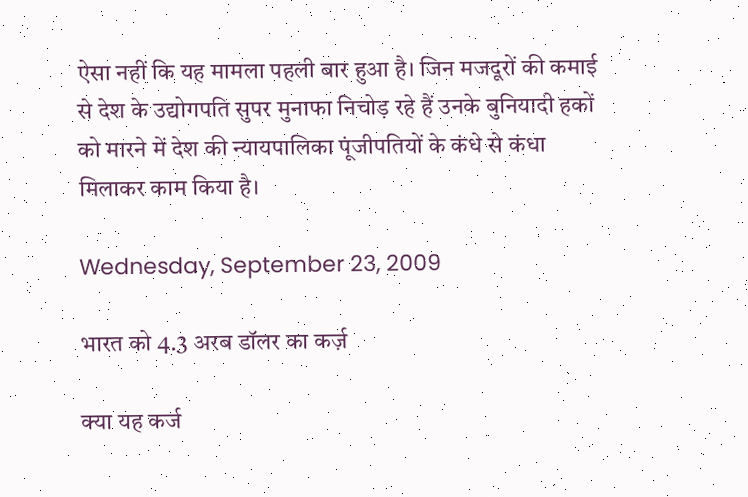ऐसा नहीं कि यह मामला पहली बार हुआ है। जिन मजदूरों की कमाई से देश के उद्योगपति सुपर मुनाफा निचोड़ रहे हैं उनके बुनियादी हकों को मारने में देश की न्यायपालिका पूंजीपतियों के कंधे से कंधा मिलाकर काम किया है।

Wednesday, September 23, 2009

भारत को 4.3 अरब डॉलर का कर्ज़

क्या यह कर्ज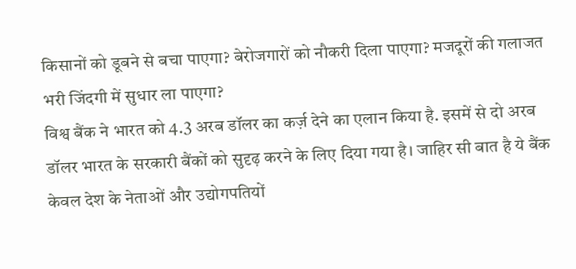किसानों को डूबने से बचा पाएगा? बेरोजगारों को नौकरी दिला पाएगा? मजदूरों की गलाजत भरी जिंदगी में सुधार ला पाएगा?
विश्व बैंक ने भारत को 4.3 अरब डॉलर का कर्ज़ देने का एलान किया है. इसमें से दो अरब डॉलर भारत के सरकारी बैंकों को सुदृढ़ करने के लिए दिया गया है। जाहिर सी बात है ये बैंक केवल देश के नेताओं और उद्योगपतियों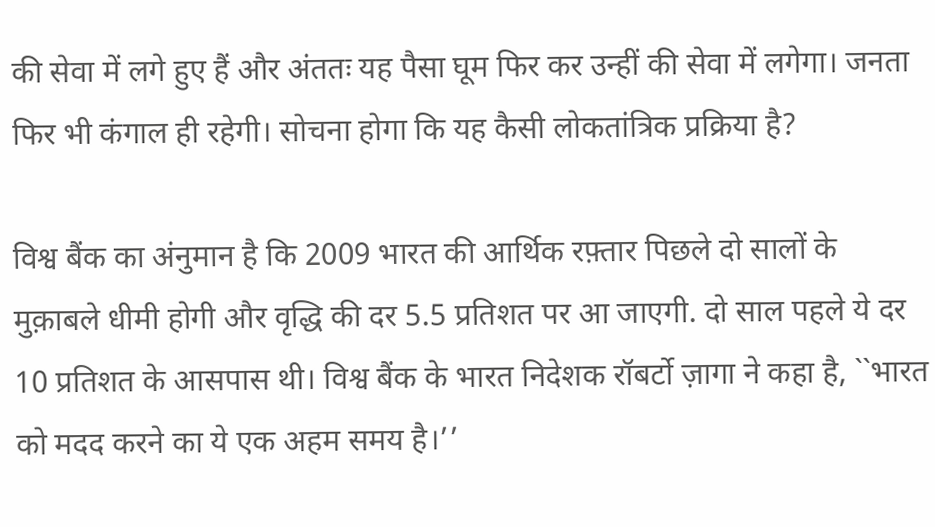की सेवा में लगे हुए हैं और अंततः यह पैसा घूम फिर कर उन्हीं की सेवा में लगेगा। जनता फिर भी कंगाल ही रहेगी। सोचना होगा कि यह कैसी लोकतांत्रिक प्रक्रिया है?

विश्व बैंक का अंनुमान है कि 2009 भारत की आर्थिक रफ़्तार पिछले दो सालों के मुक़ाबले धीमी होगी और वृद्धि की दर 5.5 प्रतिशत पर आ जाएगी. दो साल पहले ये दर 10 प्रतिशत के आसपास थी। विश्व बैंक के भारत निदेशक रॉबर्टो ज़ागा ने कहा है, ``भारत को मदद करने का ये एक अहम समय है।’’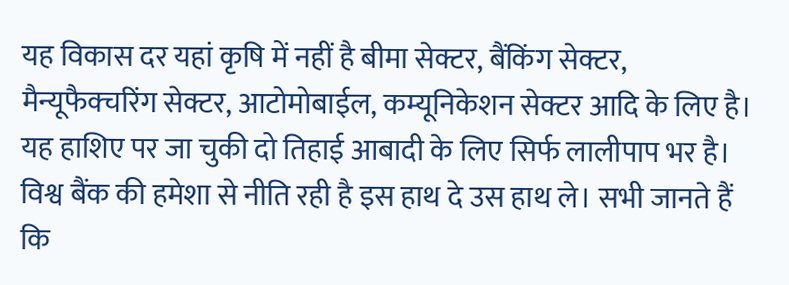यह विकास दर यहां कृषि में नहीं है बीमा सेक्टर, बैंकिंग सेक्टर, मैन्यूफैक्चरिंग सेक्टर, आटोमोबाईल, कम्यूनिकेशन सेक्टर आदि के लिए है। यह हाशिए पर जा चुकी दो तिहाई आबादी के लिए सिर्फ लालीपाप भर है। विश्व बैंक की हमेशा से नीति रही है इस हाथ दे उस हाथ ले। सभी जानते हैं कि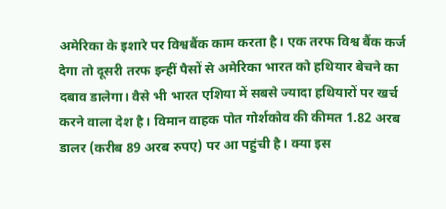अमेरिका के इशारे पर विश्वबैंक काम करता है। एक तरफ विश्व बैंक कर्ज देगा तो दूसरी तरफ इन्हीं पैसों से अमेरिका भारत को हथियार बेचने का दबाव डालेगा। वैसे भी भारत एशिया में सबसे ज्यादा हथियारों पर खर्च करने वाला देश है। विमान वाहक पोत गोर्शकोव की कीमत 1.82 अरब डालर (करीब 89 अरब रुपए) पर आ पहुंची है। क्या इस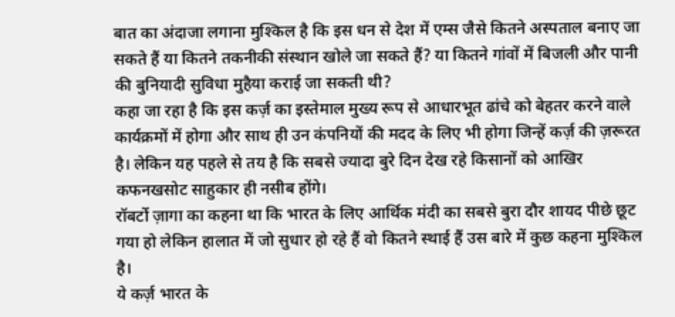बात का अंदाजा लगाना मुश्किल है कि इस धन से देश में एम्स जैसे कितने अस्पताल बनाए जा सकते हैं या कितने तकनीकी संस्थान खोले जा सकते हैं? या कितने गांवों में बिजली और पानी की बुनियादी सुविधा मुहैया कराई जा सकती थी?
कहा जा रहा है कि इस कर्ज़ का इस्तेमाल मुख्य रूप से आधारभूत ढांचे को बेहतर करने वाले कार्यक्रमों में होगा और साथ ही उन कंपनियों की मदद के लिए भी होगा जिन्हें कर्ज़ की ज़रूरत है। लेकिन यह पहले से तय है कि सबसे ज्यादा बुरे दिन देख रहे किसानों को आखिर कफनखसोट साहुकार ही नसीब होंगे।
रॉबर्टो ज़ागा का कहना था कि भारत के लिए आर्थिक मंदी का सबसे बुरा दौर शायद पीछे छूट गया हो लेकिन हालात में जो सुधार हो रहे हैं वो कितने स्थाई हैं उस बारे में कुछ कहना मुश्किल है।
ये कर्ज़ भारत के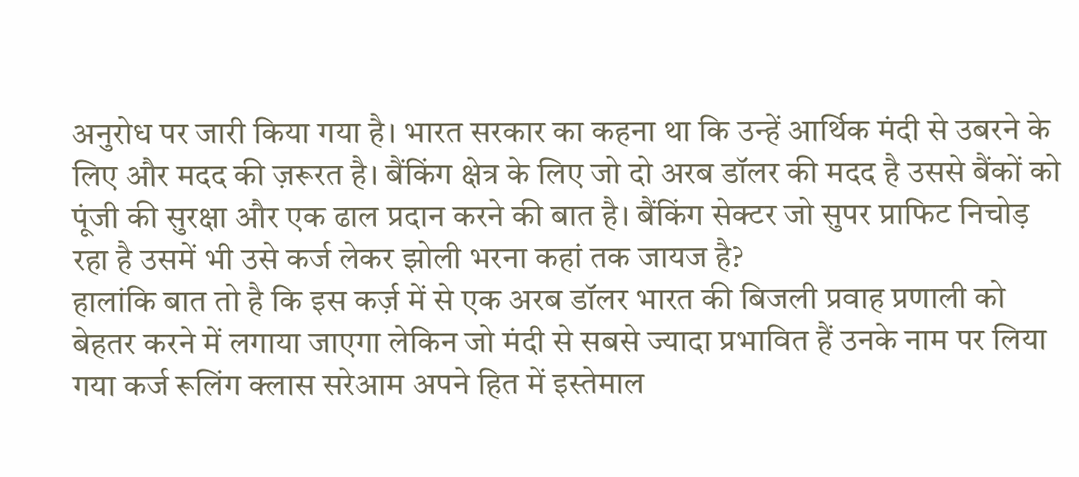अनुरोध पर जारी किया गया है। भारत सरकार का कहना था कि उन्हें आर्थिक मंदी से उबरने के लिए और मदद की ज़रूरत है। बैंकिंग क्षेत्र के लिए जो दो अरब डॉलर की मदद है उससे बैंकों को पूंजी की सुरक्षा और एक ढाल प्रदान करने की बात है। बैंकिंग सेक्टर जो सुपर प्राफिट निचोड़ रहा है उसमें भी उसे कर्ज लेकर झोली भरना कहां तक जायज है?
हालांकि बात तो है कि इस कर्ज़ में से एक अरब डॉलर भारत की बिजली प्रवाह प्रणाली को बेहतर करने में लगाया जाएगा लेकिन जो मंदी से सबसे ज्यादा प्रभावित हैं उनके नाम पर लिया गया कर्ज रूलिंग क्लास सरेआम अपने हित में इस्तेमाल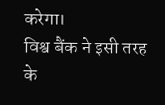करेगा।
विश्व बैंक ने इसी तरह के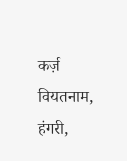कर्ज़ वियतनाम, हंगरी,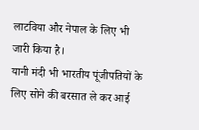लाटविया और नेपाल के लिए भी जारी किया है।
यानी मंदी भी भारतीय पूंजीपतियों के लिए सोने की बरसात ले कर आई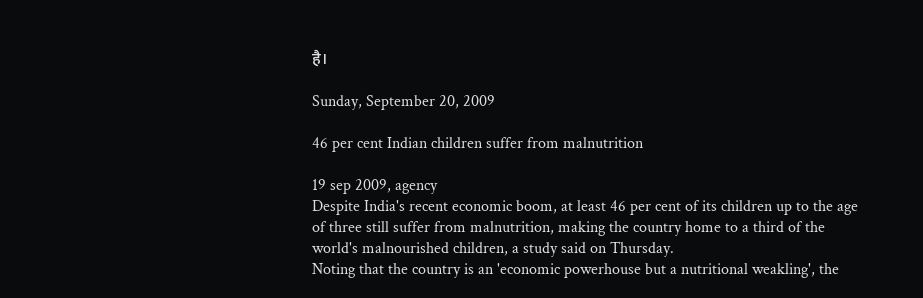है।

Sunday, September 20, 2009

46 per cent Indian children suffer from malnutrition

19 sep 2009, agency
Despite India's recent economic boom, at least 46 per cent of its children up to the age of three still suffer from malnutrition, making the country home to a third of the world's malnourished children, a study said on Thursday.
Noting that the country is an 'economic powerhouse but a nutritional weakling', the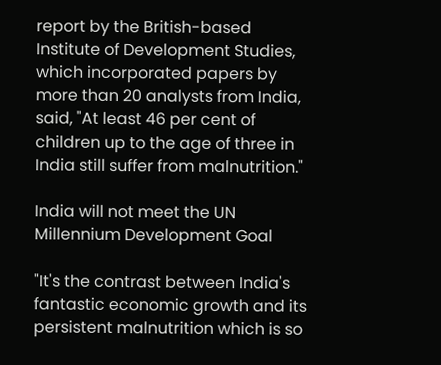report by the British-based Institute of Development Studies, which incorporated papers by more than 20 analysts from India, said, "At least 46 per cent of children up to the age of three in India still suffer from malnutrition."

India will not meet the UN Millennium Development Goal

"It's the contrast between India's fantastic economic growth and its persistent malnutrition which is so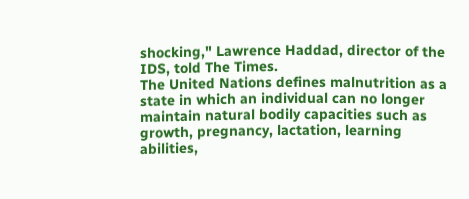shocking," Lawrence Haddad, director of the IDS, told The Times.
The United Nations defines malnutrition as a state in which an individual can no longer maintain natural bodily capacities such as growth, pregnancy, lactation, learning abilities,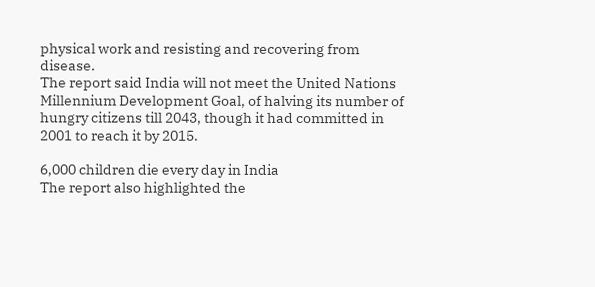physical work and resisting and recovering from disease.
The report said India will not meet the United Nations Millennium Development Goal, of halving its number of hungry citizens till 2043, though it had committed in 2001 to reach it by 2015.

6,000 children die every day in India
The report also highlighted the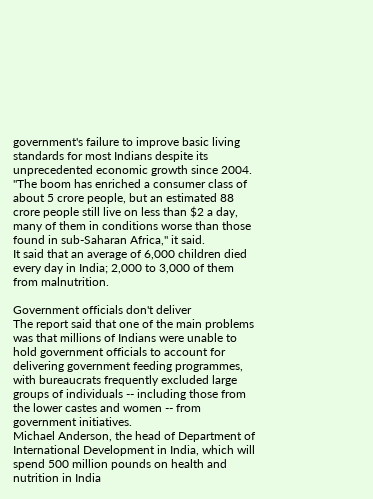government's failure to improve basic living standards for most Indians despite its unprecedented economic growth since 2004.
"The boom has enriched a consumer class of about 5 crore people, but an estimated 88 crore people still live on less than $2 a day, many of them in conditions worse than those found in sub-Saharan Africa," it said.
It said that an average of 6,000 children died every day in India; 2,000 to 3,000 of them from malnutrition.

Government officials don't deliver
The report said that one of the main problems was that millions of Indians were unable to hold government officials to account for delivering government feeding programmes, with bureaucrats frequently excluded large groups of individuals -- including those from the lower castes and women -- from government initiatives.
Michael Anderson, the head of Department of International Development in India, which will spend 500 million pounds on health and nutrition in India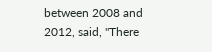between 2008 and 2012, said, "There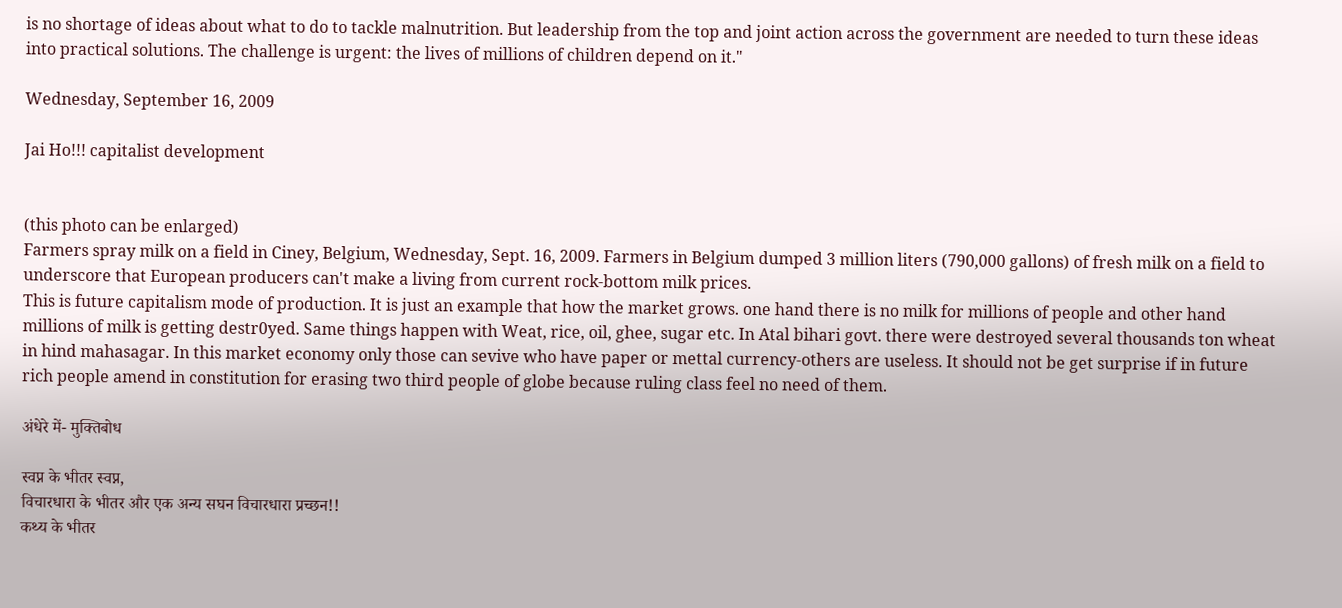is no shortage of ideas about what to do to tackle malnutrition. But leadership from the top and joint action across the government are needed to turn these ideas into practical solutions. The challenge is urgent: the lives of millions of children depend on it."

Wednesday, September 16, 2009

Jai Ho!!! capitalist development


(this photo can be enlarged)
Farmers spray milk on a field in Ciney, Belgium, Wednesday, Sept. 16, 2009. Farmers in Belgium dumped 3 million liters (790,000 gallons) of fresh milk on a field to underscore that European producers can't make a living from current rock-bottom milk prices.
This is future capitalism mode of production. It is just an example that how the market grows. one hand there is no milk for millions of people and other hand millions of milk is getting destr0yed. Same things happen with Weat, rice, oil, ghee, sugar etc. In Atal bihari govt. there were destroyed several thousands ton wheat in hind mahasagar. In this market economy only those can sevive who have paper or mettal currency-others are useless. It should not be get surprise if in future rich people amend in constitution for erasing two third people of globe because ruling class feel no need of them.

अंधेरे में- मुक्तिबोध

स्वप्न के भीतर स्वप्न,
विचारधारा के भीतर और एक अन्य सघन विचारधारा प्रच्छन!!
कथ्य के भीतर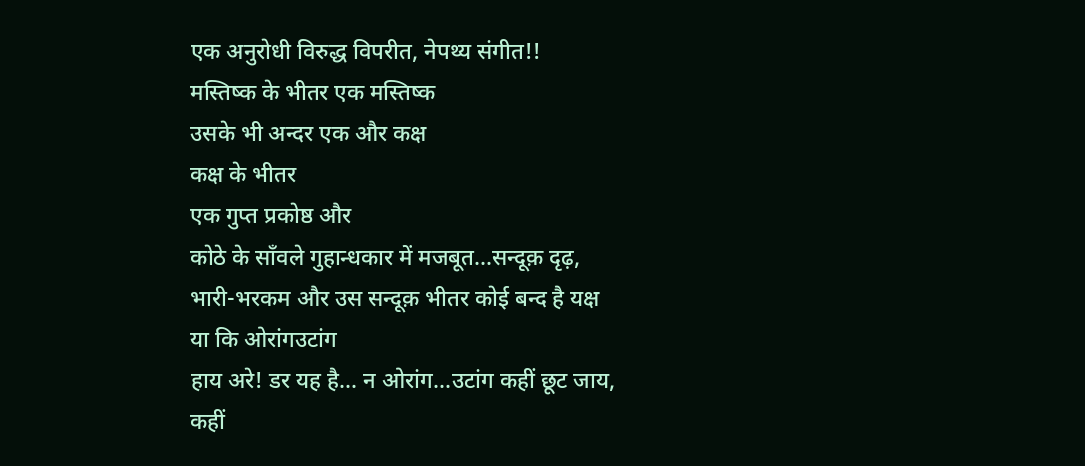एक अनुरोधी विरुद्ध विपरीत, नेपथ्य संगीत!!
मस्तिष्क के भीतर एक मस्तिष्क
उसके भी अन्दर एक और कक्ष
कक्ष के भीतर
एक गुप्त प्रकोष्ठ और
कोठे के साँवले गुहान्धकार में मजबूत...सन्दूक़ दृढ़,
भारी-भरकम और उस सन्दूक़ भीतर कोई बन्द है यक्ष
या कि ओरांगउटांग
हाय अरे! डर यह है... न ओरांग...उटांग कहीं छूट जाय,
कहीं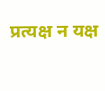प्रत्यक्ष न यक्ष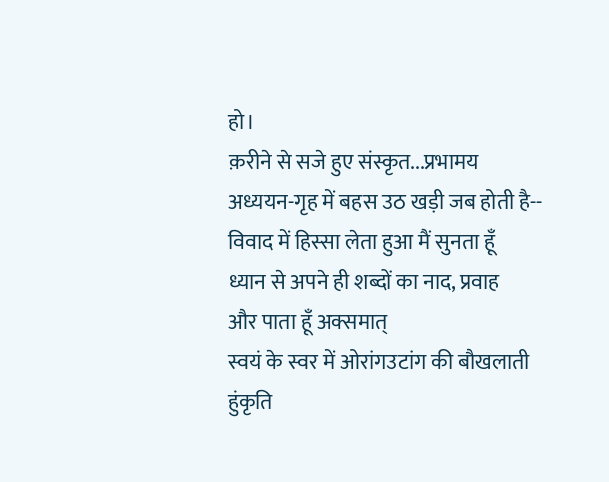हो।
क़रीने से सजे हुए संस्कृत...प्रभामय
अध्ययन-गृह में बहस उठ खड़ी जब होती है--
विवाद में हिस्सा लेता हुआ मैं सुनता हूँ
ध्यान से अपने ही शब्दों का नाद, प्रवाह
और पाता हूँ अक्समात्
स्वयं के स्वर में ओरांगउटांग की बौखलाती
हुंकृति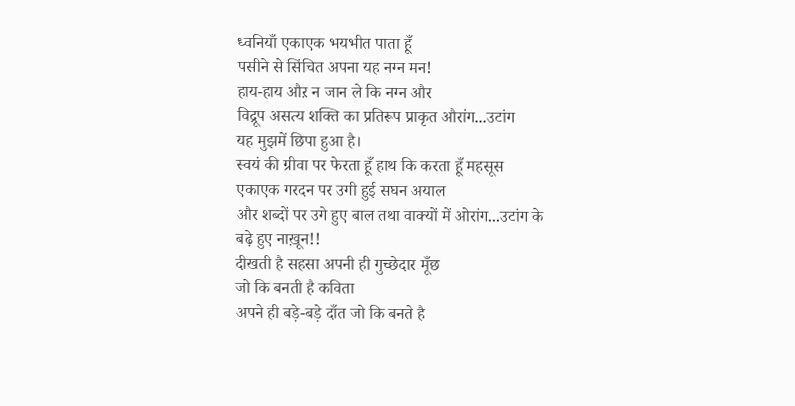ध्वनियाँ एकाएक भयभीत पाता हूँ
पसीने से सिंचित अपना यह नग्न मन!
हाय-हाय औऱ न जान ले कि नग्न और
विद्रूप असत्य शक्ति का प्रतिरूप प्राकृत औरांग...उटांग
यह मुझमें छिपा हुआ है।
स्वयं की ग्रीवा पर फेरता हूँ हाथ कि करता हूँ महसूस
एकाएक गरदन पर उगी हुई सघन अयाल
और शब्दों पर उगे हुए बाल तथा वाक्यों में ओरांग...उटांग के
बढ़े हुए नाख़ून!!
दीखती है सहसा अपनी ही गुच्छेदार मूँछ
जो कि बनती है कविता
अपने ही बड़े-बड़े दाँत जो कि बनते है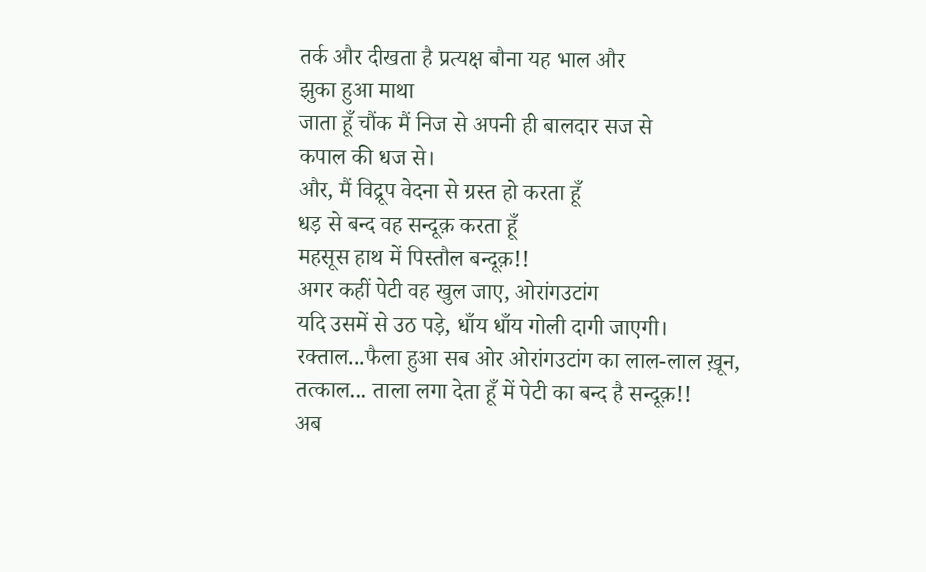तर्क और दीखता है प्रत्यक्ष बौना यह भाल और
झुका हुआ माथा
जाता हूँ चौंक मैं निज से अपनी ही बालदार सज से
कपाल की धज से।
और, मैं विद्रूप वेदना से ग्रस्त हो करता हूँ
धड़ से बन्द वह सन्दूक़ करता हूँ
महसूस हाथ में पिस्तौल बन्दूक़!!
अगर कहीं पेटी वह खुल जाए, ओरांगउटांग
यदि उसमें से उठ पड़े, धाँय धाँय गोली दागी जाएगी।
रक्ताल...फैला हुआ सब ओर ओरांगउटांग का लाल-लाल ख़ून,
तत्काल... ताला लगा देता हूँ में पेटी का बन्द है सन्दूक़!!
अब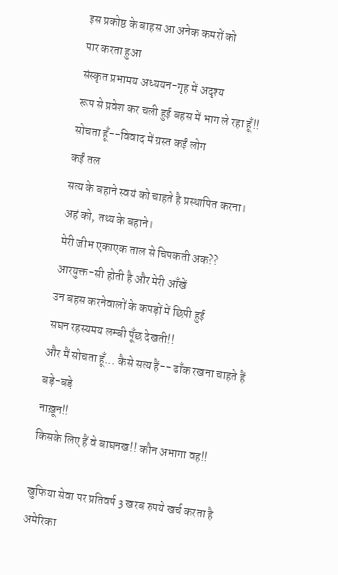इस प्रकोष्ठ के बाहस आ अनेक कमरों को
पार करता हुआ
संस्कृत प्रभामय अध्ययन-गृह में अदृश्य
रूप से प्रवेश कर चली हुई बहस में भाग ले रहा हूँ!!
सोचता हूँ--विवाद में ग्रस्त कईं लोग
कईं तल
सत्य के बहाने स्वयं को चाहते है प्रस्थापित करना।
अहं को, तथ्य के बहाने।
मेरी जीभ एकाएक ताल से चिपकती अक??
आरयुक्त-सी होती है और मेरी आँखें
उन बहस करनेवालों के कपड़ों में छिपी हुई
सघन रहस्यमय लम्बी पूँछ देखती!!
और मैं सोचता हूँ... कैसे सत्य हैं-- ढाँक रखना चाहते हैं बड़े-बड़े
नाख़ून!!
किसके लिए हैं वे बाघनख!! कौन अभागा वह!!

खुफिया सेवा पर प्रतिवर्ष 3 खरब रुपये खर्च करता है अमेरिका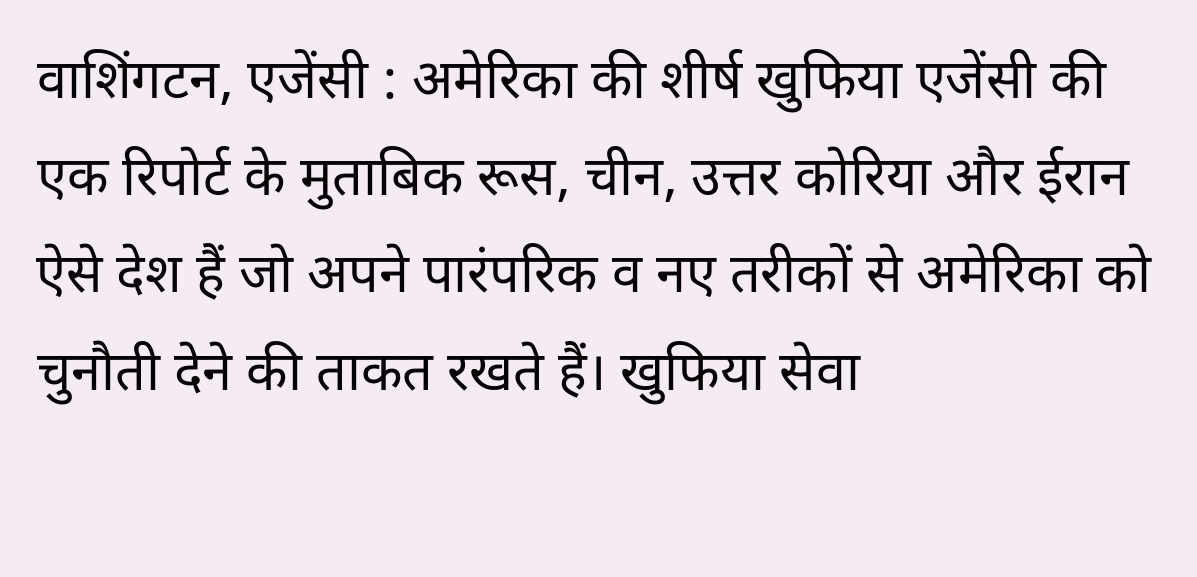वाशिंगटन, एजेंसी : अमेरिका की शीर्ष खुफिया एजेंसी की एक रिपोर्ट के मुताबिक रूस, चीन, उत्तर कोरिया और ईरान ऐसे देश हैं जो अपने पारंपरिक व नए तरीकों से अमेरिका को चुनौती देने की ताकत रखते हैं। खुफिया सेवा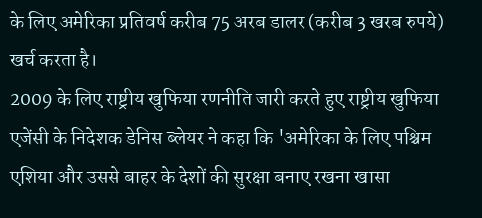के लिए अमेरिका प्रतिवर्ष करीब 75 अरब डालर (करीब 3 खरब रुपये) खर्च करता है।
2009 के लिए राष्ट्रीय खुफिया रणनीति जारी करते हुए राष्ट्रीय खुफिया एजेंसी के निदेशक डेनिस ब्लेयर ने कहा कि 'अमेरिका के लिए पश्चिम एशिया और उससे बाहर के देशों की सुरक्षा बनाए रखना खासा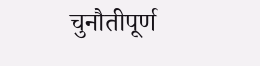चुनौतीपूर्ण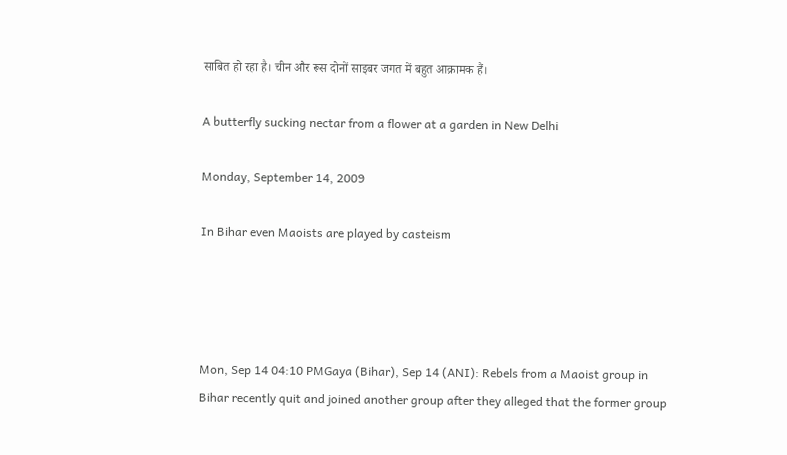साबित हो रहा है। चीन और रूस दोनों साइबर जगत में बहुत आक्रामक हैं।

A butterfly sucking nectar from a flower at a garden in New Delhi

Monday, September 14, 2009

In Bihar even Maoists are played by casteism




Mon, Sep 14 04:10 PMGaya (Bihar), Sep 14 (ANI): Rebels from a Maoist group in Bihar recently quit and joined another group after they alleged that the former group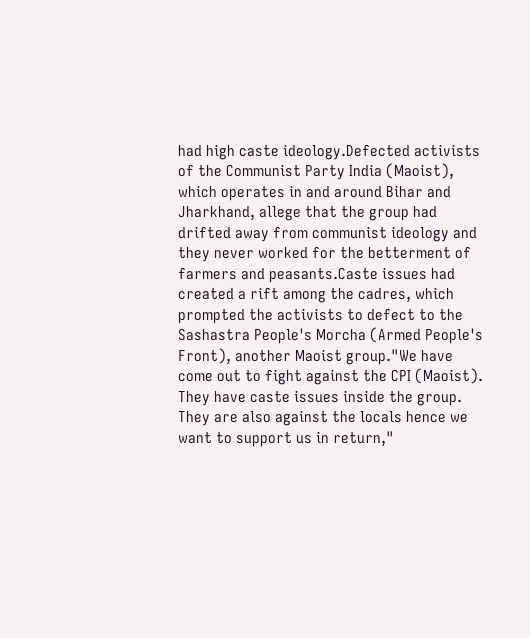had high caste ideology.Defected activists of the Communist Party India (Maoist), which operates in and around Bihar and Jharkhand, allege that the group had drifted away from communist ideology and they never worked for the betterment of farmers and peasants.Caste issues had created a rift among the cadres, which prompted the activists to defect to the Sashastra People's Morcha (Armed People's Front), another Maoist group."We have come out to fight against the CPI (Maoist). They have caste issues inside the group. They are also against the locals hence we want to support us in return,"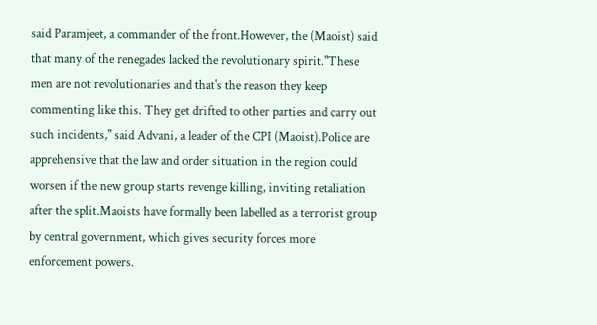said Paramjeet, a commander of the front.However, the (Maoist) said that many of the renegades lacked the revolutionary spirit."These men are not revolutionaries and that's the reason they keep commenting like this. They get drifted to other parties and carry out such incidents," said Advani, a leader of the CPI (Maoist).Police are apprehensive that the law and order situation in the region could worsen if the new group starts revenge killing, inviting retaliation after the split.Maoists have formally been labelled as a terrorist group by central government, which gives security forces more enforcement powers.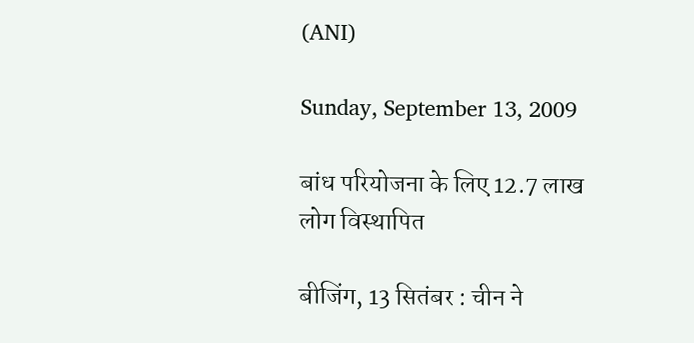(ANI)

Sunday, September 13, 2009

बांध परियोजना के लिए 12.7 लाख लोग विस्थापित

बीजिंग, 13 सितंबर : चीन ने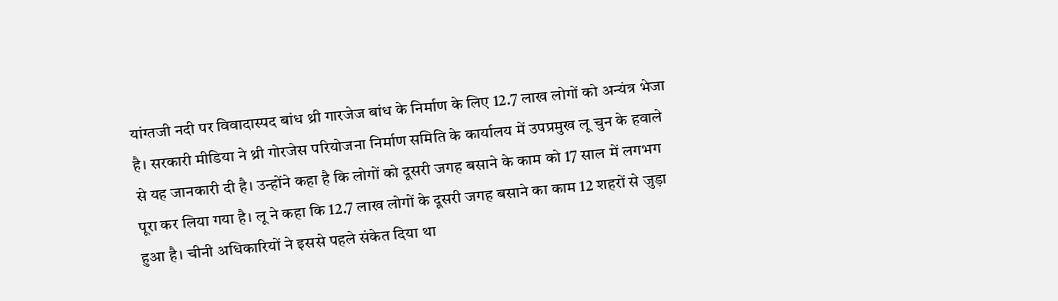यांग्तजी नदी पर विवादास्पद बांध थ्री गारजेज बांध के निर्माण के लिए 12.7 लाख लोगों को अन्यंत्र भेजा है। सरकारी मीडिया ने थ्री गोरजेस परियोजना निर्माण समिति के कार्यालय में उपप्रमुख लू चुन के हवाले से यह जानकारी दी है। उन्होंने कहा है कि लोगों को दूसरी जगह बसाने के काम को 17 साल में लगभग पूरा कर लिया गया है। लू ने कहा कि 12.7 लाख लोगों के दूसरी जगह बसाने का काम 12 शहरों से जुड़ा हुआ है। चीनी अधिकारियों ने इससे पहले संकेत दिया था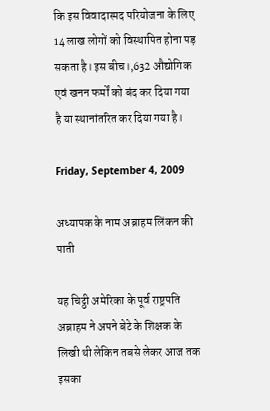कि इस विवादास्पद परियोजना के लिए 14 लाख लोगों को विस्थापित होना पड़ सकता है। इस बीच।,632 औद्योगिक एवं खनन फर्मों को बंद कर दिया गया है या स्थानांतरित कर दिया गया है।

Friday, September 4, 2009

अध्यापक के नाम अब्राहम लिंकन की पाती

यह चिट्ठी अमेरिका के पूर्व राष्ट्रपति अब्राहम ने अपने बेटे के शिक्षक के लिखी थी लेकिन तबसे लेकर आज तक इसका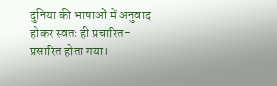दुनिया की भाषाओं में अनुवाद होकर स्वतः ही प्रचारित- प्रसारित होता गया।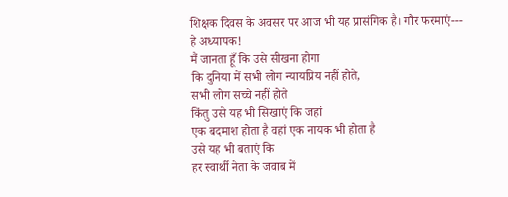शिक्षक दिवस के अवसर पर आज भी यह प्रासंगिक है। गौर फरमाएं---
हे अध्यापक!
मैं जानता हूँ कि उसे सीखना होगा
कि दुनिया में सभी लोग न्यायप्रिय नहीं होते,
सभी लोग सच्चे नहीं होते
किंतु उसे यह भी सिखाएं कि जहां
एक बदमाश होता है वहां एक नायक भी होता है
उसे यह भी बताएं कि
हर स्वार्थी नेता के जवाब में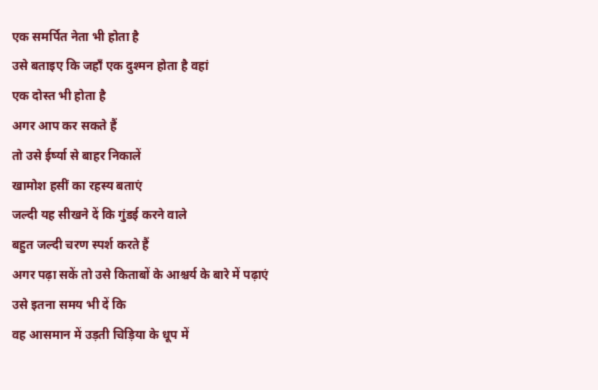एक समर्पित नेता भी होता है
उसे बताइए कि जहाँ एक दुश्मन होता है वहां
एक दोस्त भी होता है
अगर आप कर सकते हैं
तो उसे ईर्ष्या से बाहर निकालें
खामोश हसीं का रहस्य बताएं
जल्दी यह सीखने दें कि गुंडई करने वाले
बहुत जल्दी चरण स्पर्श करते हैं
अगर पढ़ा सकें तो उसे किताबों के आश्चर्य के बारे में पढ़ाएं
उसे इतना समय भी दें कि
वह आसमान में उड़ती चिड़िया के धूप में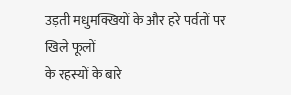उड़ती मधुमक्खियों के और हरे पर्वतों पर खिले फूलों
के रहस्यों के बारे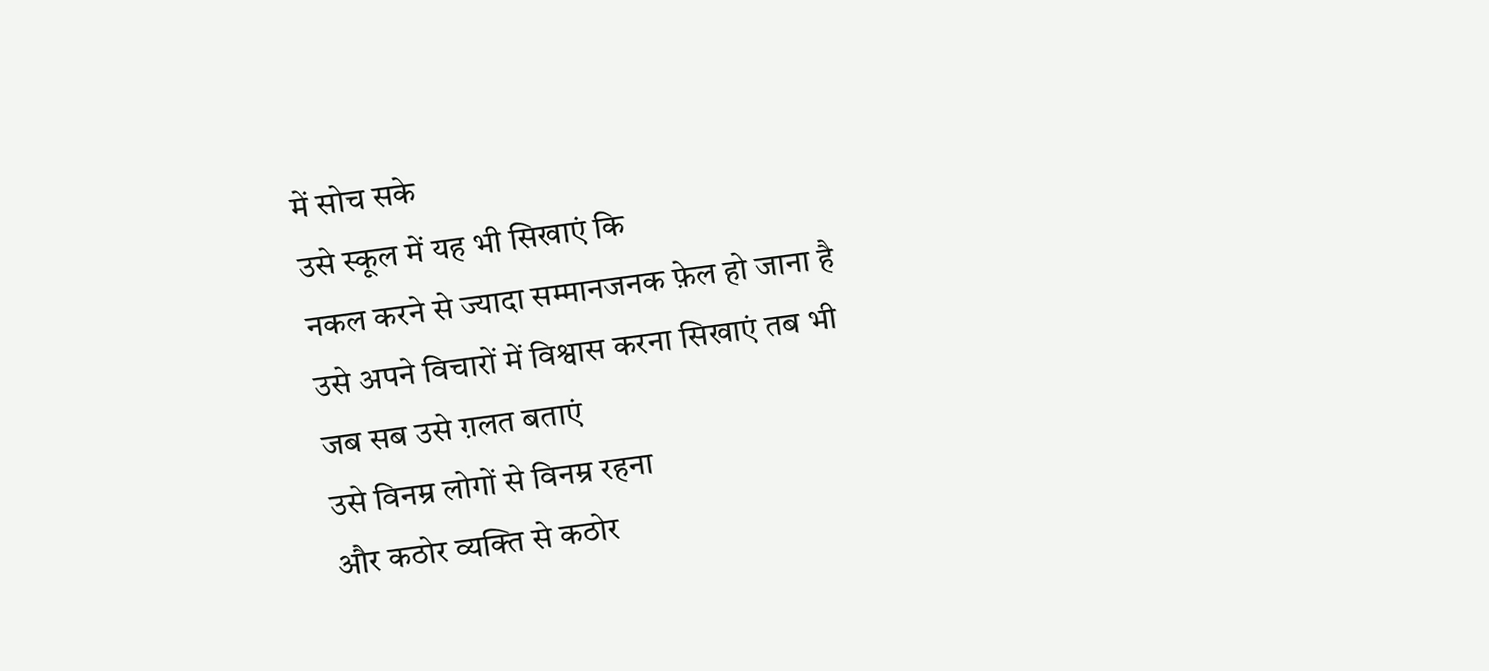में सोच सके
उसे स्कूल में यह भी सिखाएं कि
नकल करने से ज्यादा सम्मानजनक फ़ेल हो जाना है
उसे अपने विचारों में विश्वास करना सिखाएं तब भी
जब सब उसे ग़लत बताएं
उसे विनम्र लोगों से विनम्र रहना
और कठोर व्यक्ति से कठोर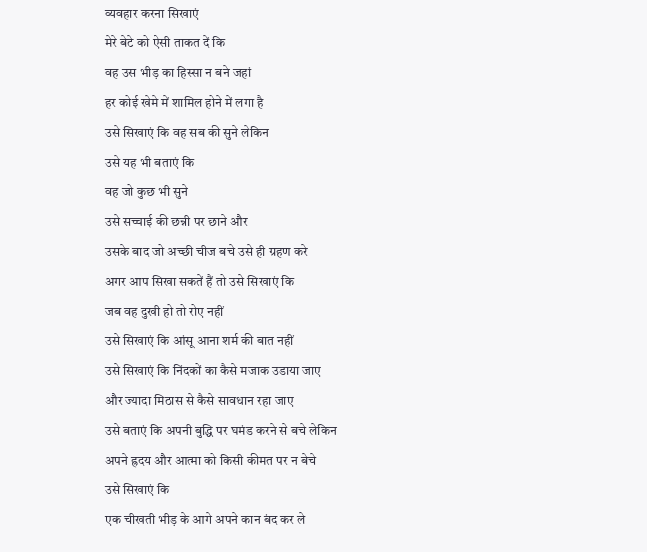व्यवहार करना सिखाएं
मेरे बेटे को ऐसी ताकत दें कि
वह उस भीड़ का हिस्सा न बने जहां
हर कोई खेमे में शामिल होने में लगा है
उसे सिखाएं कि वह सब की सुने लेकिन
उसे यह भी बताएं कि
वह जो कुछ भी सुने
उसे सच्चाई की छन्नी पर छाने और
उसके बाद जो अच्छी चीज बचे उसे ही ग्रहण करे
अगर आप सिखा सकतें हैं तो उसे सिखाएं कि
जब वह दुखी हो तो रोए नहीं
उसे सिखाएं कि आंसू आना शर्म की बात नहीं
उसे सिखाएं कि निंदकों का कैसे मजाक उडाया जाए
और ज्यादा मिठास से कैसे सावधान रहा जाए
उसे बताएं कि अपनी बुद्धि पर घमंड करने से बचे लेकिन
अपने ह्रदय और आत्मा को किसी कीमत पर न बेचे
उसे सिखाएं कि
एक चीखती भीड़ के आगे अपने कान बंद कर ले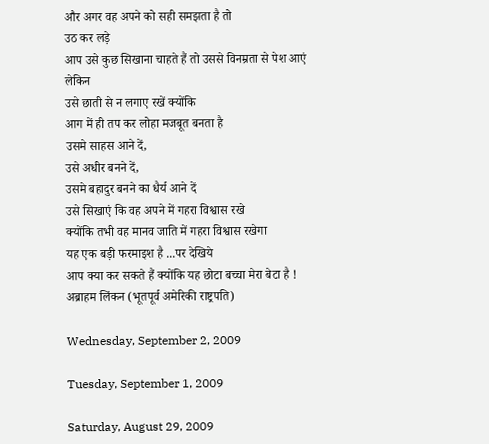और अगर वह अपने को सही समझता है तो
उठ कर लड़े
आप उसे कुछ सिखाना चाहते हैं तो उससे विनम्रता से पेश आएं लेकिन
उसे छाती से न लगाए रखें क्योंकि
आग में ही तप कर लोहा मजबूत बनता है
उसमे साहस आने दें,
उसे अधीर बनने दें,
उसमे बहादुर बनने का धैर्य आने दें
उसे सिखाएं कि वह अपने में गहरा विश्वास रखे
क्योंकि तभी वह मानव जाति में गहरा विश्वास रखेगा
यह एक बड़ी फरमाइश है ...पर देखिये
आप क्या कर सकते हैं क्योंकि यह छोटा बच्चा मेरा बेटा है !
अब्राहम लिंकन (भूतपूर्व अमेरिकी राष्ट्रपति)

Wednesday, September 2, 2009

Tuesday, September 1, 2009

Saturday, August 29, 2009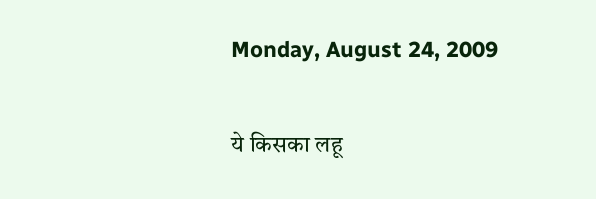Monday, August 24, 2009

ये किसका लहू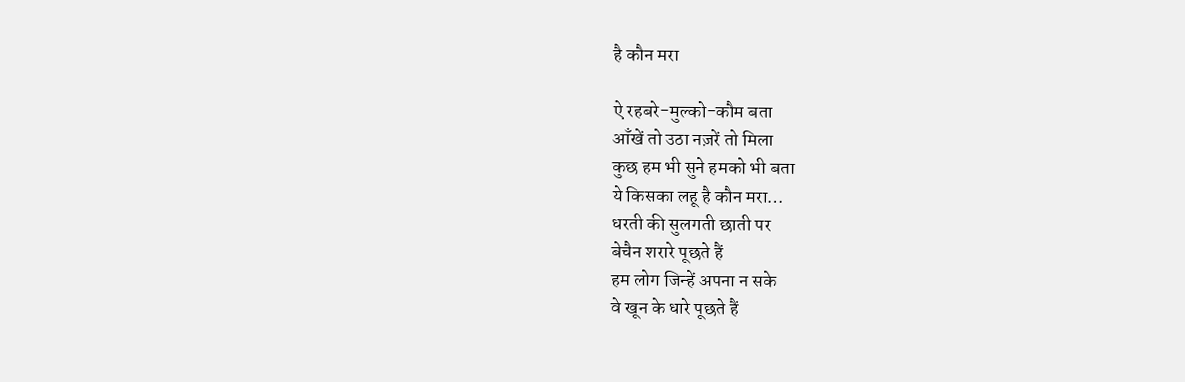है कौन मरा

ऐ रहबरे-मुल्को-कौम बता
आँखें तो उठा नज़रें तो मिला
कुछ हम भी सुने हमको भी बता
ये किसका लहू है कौन मरा…
धरती की सुलगती छाती पर
बेचैन शरारे पूछते हैं
हम लोग जिन्हें अपना न सके
वे खून के धारे पूछते हैं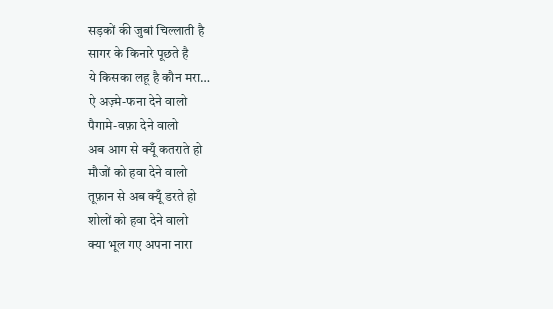सड़कों की जुबां चिल्लाती है
सागर के किनारे पूछते है
ये किसका लहू है कौन मरा…
ऐ अज़्मे-फना देने वालो
पैगामे-वफ़ा देने वालो
अब आग से क्यूँ कतराते हो
मौजों को हवा देने वालो
तूफ़ान से अब क्यूँ डरते हो
शोलों को हवा देने वालो
क्या भूल गए अपना नारा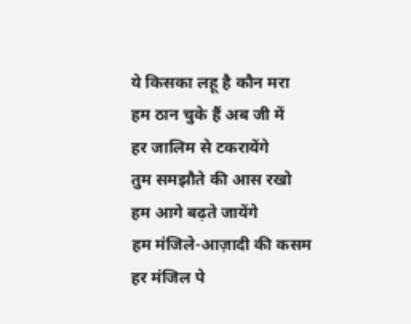ये किसका लहू है कौन मरा
हम ठान चुके हैं अब जी में
हर जालिम से टकरायेंगे
तुम समझौते की आस रखो
हम आगे बढ़ते जायेंगे
हम मंजिले-आज़ादी की कसम
हर मंजिल पे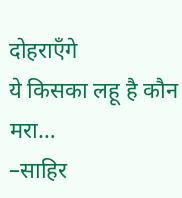दोहराएँगे
ये किसका लहू है कौन मरा…
–साहिर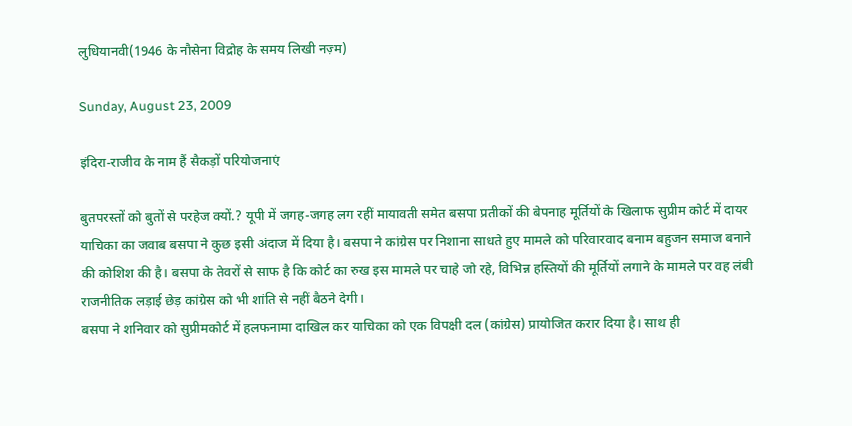लुधियानवी(1946 के नौसेना विद्रोह के समय लिखी नज़्म)

Sunday, August 23, 2009

इंदिरा-राजीव के नाम हैं सैकड़ों परियोजनाएं

बुतपरस्तों को बुतों से परहेज क्यों.? यूपी में जगह-जगह लग रहीं मायावती समेत बसपा प्रतीकों की बेपनाह मूर्तियों के खिलाफ सुप्रीम कोर्ट में दायर याचिका का जवाब बसपा ने कुछ इसी अंदाज में दिया है। बसपा ने कांग्रेस पर निशाना साधते हुए मामले को परिवारवाद बनाम बहुजन समाज बनाने की कोशिश की है। बसपा के तेवरों से साफ है कि कोर्ट का रुख इस मामले पर चाहे जो रहे, विभिन्न हस्तियों की मूर्तियों लगाने के मामले पर वह लंबी राजनीतिक लड़ाई छेड़ कांग्रेस को भी शांति से नहीं बैठने देगी।
बसपा ने शनिवार को सुप्रीमकोर्ट में हलफनामा दाखिल कर याचिका को एक विपक्षी दल (कांग्रेस) प्रायोजित करार दिया है। साथ ही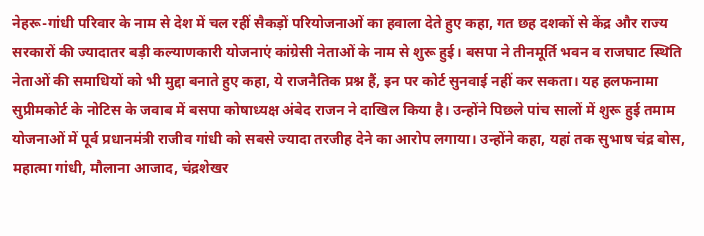नेहरू-गांधी परिवार के नाम से देश में चल रहीं सैकड़ों परियोजनाओं का हवाला देते हुए कहा, गत छह दशकों से केंद्र और राज्य सरकारों की ज्यादातर बड़ी कल्याणकारी योजनाएं कांग्रेसी नेताओं के नाम से शुरू हुई। बसपा ने तीनमूर्ति भवन व राजघाट स्थिति नेताओं की समाधियों को भी मुद्दा बनाते हुए कहा, ये राजनैतिक प्रश्न हैं, इन पर कोर्ट सुनवाई नहीं कर सकता। यह हलफनामा सुप्रीमकोर्ट के नोटिस के जवाब में बसपा कोषाध्यक्ष अंबेद राजन ने दाखिल किया है। उन्होंने पिछले पांच सालों में शुरू हुई तमाम योजनाओं में पूर्व प्रधानमंत्री राजीव गांधी को सबसे ज्यादा तरजीह देने का आरोप लगाया। उन्होंने कहा, यहां तक सुभाष चंद्र बोस, महात्मा गांधी, मौलाना आजाद, चंद्रशेखर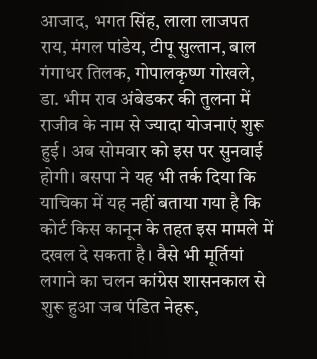आजाद, भगत सिंह, लाला लाजपत राय, मंगल पांडेय, टीपू सुल्तान, बाल गंगाधर तिलक, गोपालकृष्ण गोखले, डा. भीम राव अंबेडकर की तुलना में राजीव के नाम से ज्यादा योजनाएं शुरू हुई। अब सोमवार को इस पर सुनवाई होगी। बसपा ने यह भी तर्क दिया कि याचिका में यह नहीं बताया गया है कि कोर्ट किस कानून के तहत इस मामले में दखल दे सकता है। वैसे भी मूर्तियां लगाने का चलन कांग्रेस शासनकाल से शुरू हुआ जब पंडित नेहरू,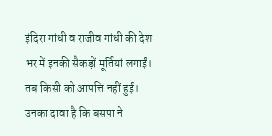इंदिरा गांधी व राजीव गांधी की देश भर में इनकी सैकड़ों मूर्तियां लगाईं। तब किसी को आपत्ति नहीं हुई। उनका दावा है कि बसपा ने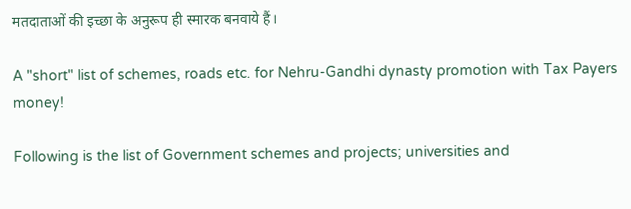मतदाताओं की इच्छा के अनुरूप ही स्मारक बनवाये हैं।

A "short" list of schemes, roads etc. for Nehru-Gandhi dynasty promotion with Tax Payers money!

Following is the list of Government schemes and projects; universities and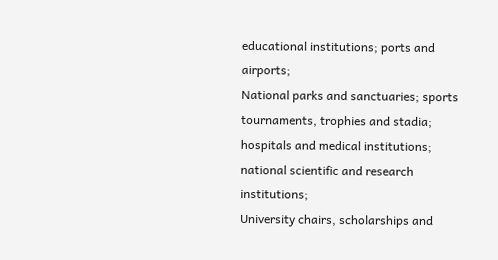educational institutions; ports and airports;
National parks and sanctuaries; sports tournaments, trophies and stadia; hospitals and medical institutions;
national scientific and research institutions;
University chairs, scholarships and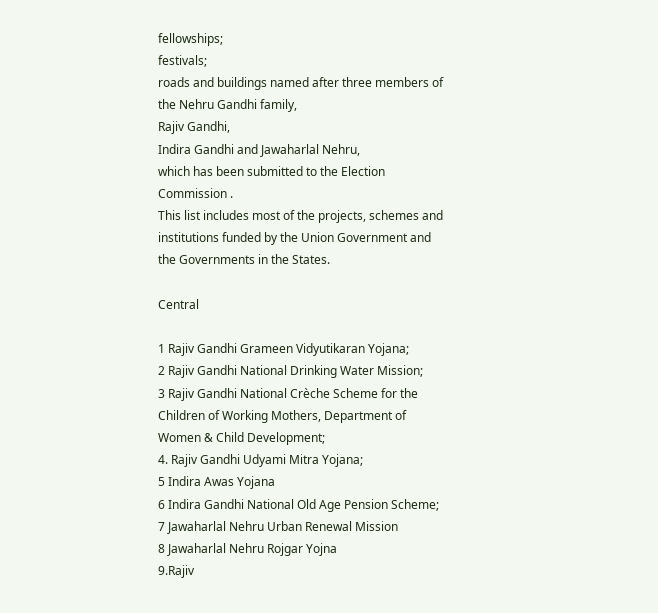fellowships;
festivals;
roads and buildings named after three members of the Nehru Gandhi family,
Rajiv Gandhi,
Indira Gandhi and Jawaharlal Nehru,
which has been submitted to the Election Commission .
This list includes most of the projects, schemes and institutions funded by the Union Government and the Governments in the States.

Central

1 Rajiv Gandhi Grameen Vidyutikaran Yojana;
2 Rajiv Gandhi National Drinking Water Mission;
3 Rajiv Gandhi National Crèche Scheme for the Children of Working Mothers, Department of Women & Child Development;
4. Rajiv Gandhi Udyami Mitra Yojana;
5 Indira Awas Yojana
6 Indira Gandhi National Old Age Pension Scheme;
7 Jawaharlal Nehru Urban Renewal Mission
8 Jawaharlal Nehru Rojgar Yojna
9.Rajiv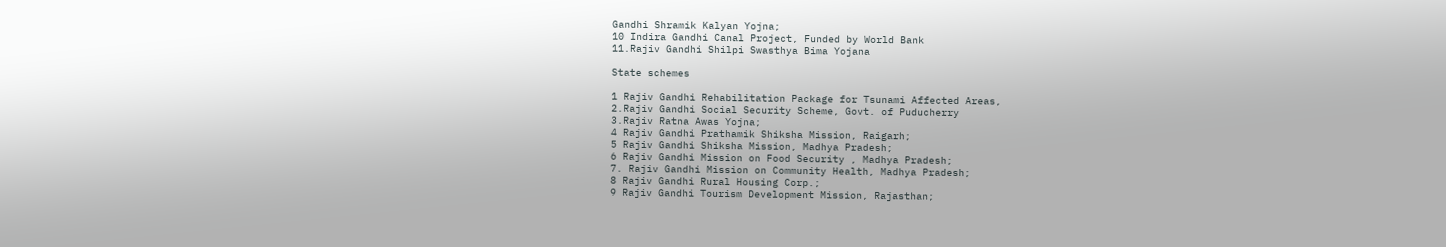Gandhi Shramik Kalyan Yojna;
10 Indira Gandhi Canal Project, Funded by World Bank
11.Rajiv Gandhi Shilpi Swasthya Bima Yojana

State schemes

1 Rajiv Gandhi Rehabilitation Package for Tsunami Affected Areas,
2.Rajiv Gandhi Social Security Scheme, Govt. of Puducherry
3.Rajiv Ratna Awas Yojna;
4 Rajiv Gandhi Prathamik Shiksha Mission, Raigarh;
5 Rajiv Gandhi Shiksha Mission, Madhya Pradesh;
6 Rajiv Gandhi Mission on Food Security , Madhya Pradesh;
7. Rajiv Gandhi Mission on Community Health, Madhya Pradesh;
8 Rajiv Gandhi Rural Housing Corp.;
9 Rajiv Gandhi Tourism Development Mission, Rajasthan;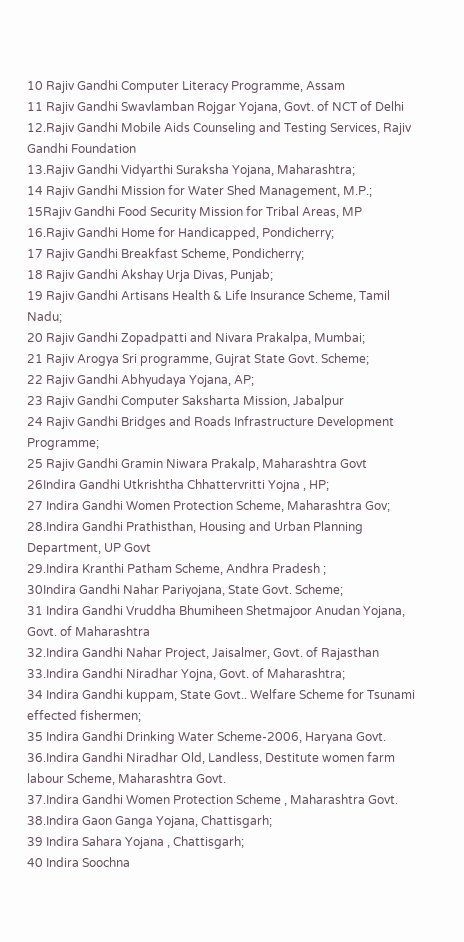10 Rajiv Gandhi Computer Literacy Programme, Assam
11 Rajiv Gandhi Swavlamban Rojgar Yojana, Govt. of NCT of Delhi
12.Rajiv Gandhi Mobile Aids Counseling and Testing Services, Rajiv Gandhi Foundation
13.Rajiv Gandhi Vidyarthi Suraksha Yojana, Maharashtra;
14 Rajiv Gandhi Mission for Water Shed Management, M.P.;
15Rajiv Gandhi Food Security Mission for Tribal Areas, MP
16.Rajiv Gandhi Home for Handicapped, Pondicherry;
17 Rajiv Gandhi Breakfast Scheme, Pondicherry;
18 Rajiv Gandhi Akshay Urja Divas, Punjab;
19 Rajiv Gandhi Artisans Health & Life Insurance Scheme, Tamil Nadu;
20 Rajiv Gandhi Zopadpatti and Nivara Prakalpa, Mumbai;
21 Rajiv Arogya Sri programme, Gujrat State Govt. Scheme;
22 Rajiv Gandhi Abhyudaya Yojana, AP;
23 Rajiv Gandhi Computer Saksharta Mission, Jabalpur
24 Rajiv Gandhi Bridges and Roads Infrastructure Development Programme;
25 Rajiv Gandhi Gramin Niwara Prakalp, Maharashtra Govt
26Indira Gandhi Utkrishtha Chhattervritti Yojna , HP;
27 Indira Gandhi Women Protection Scheme, Maharashtra Gov;
28.Indira Gandhi Prathisthan, Housing and Urban Planning Department, UP Govt
29.Indira Kranthi Patham Scheme, Andhra Pradesh ;
30Indira Gandhi Nahar Pariyojana, State Govt. Scheme;
31 Indira Gandhi Vruddha Bhumiheen Shetmajoor Anudan Yojana, Govt. of Maharashtra
32.Indira Gandhi Nahar Project, Jaisalmer, Govt. of Rajasthan
33.Indira Gandhi Niradhar Yojna, Govt. of Maharashtra;
34 Indira Gandhi kuppam, State Govt.. Welfare Scheme for Tsunami effected fishermen;
35 Indira Gandhi Drinking Water Scheme-2006, Haryana Govt.
36.Indira Gandhi Niradhar Old, Landless, Destitute women farm labour Scheme, Maharashtra Govt.
37.Indira Gandhi Women Protection Scheme , Maharashtra Govt.
38.Indira Gaon Ganga Yojana, Chattisgarh;
39 Indira Sahara Yojana , Chattisgarh;
40 Indira Soochna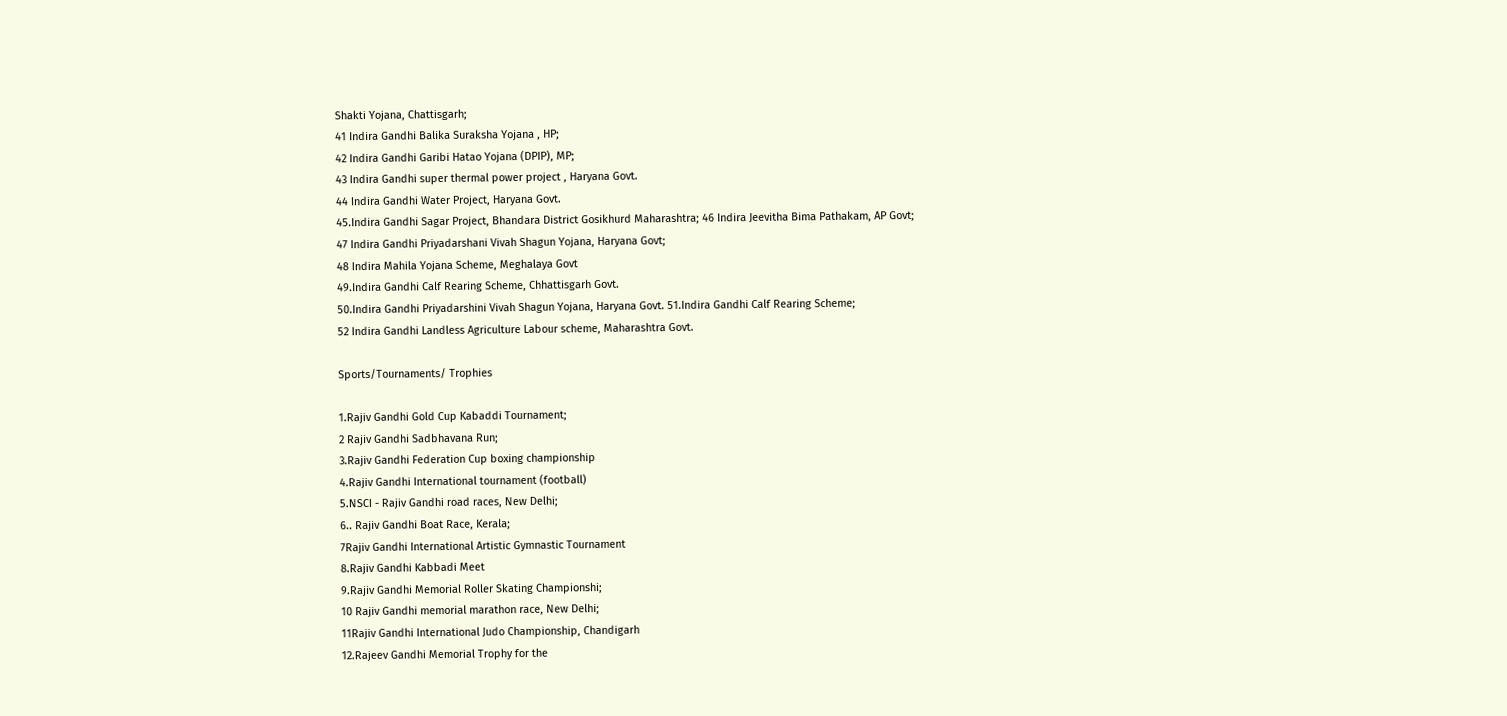Shakti Yojana, Chattisgarh;
41 Indira Gandhi Balika Suraksha Yojana , HP;
42 Indira Gandhi Garibi Hatao Yojana (DPIP), MP;
43 Indira Gandhi super thermal power project , Haryana Govt.
44 Indira Gandhi Water Project, Haryana Govt.
45.Indira Gandhi Sagar Project, Bhandara District Gosikhurd Maharashtra; 46 Indira Jeevitha Bima Pathakam, AP Govt;
47 Indira Gandhi Priyadarshani Vivah Shagun Yojana, Haryana Govt;
48 Indira Mahila Yojana Scheme, Meghalaya Govt
49.Indira Gandhi Calf Rearing Scheme, Chhattisgarh Govt.
50.Indira Gandhi Priyadarshini Vivah Shagun Yojana, Haryana Govt. 51.Indira Gandhi Calf Rearing Scheme;
52 Indira Gandhi Landless Agriculture Labour scheme, Maharashtra Govt.

Sports/Tournaments/ Trophies

1.Rajiv Gandhi Gold Cup Kabaddi Tournament;
2 Rajiv Gandhi Sadbhavana Run;
3.Rajiv Gandhi Federation Cup boxing championship
4.Rajiv Gandhi International tournament (football)
5.NSCI - Rajiv Gandhi road races, New Delhi;
6.. Rajiv Gandhi Boat Race, Kerala;
7Rajiv Gandhi International Artistic Gymnastic Tournament
8.Rajiv Gandhi Kabbadi Meet
9.Rajiv Gandhi Memorial Roller Skating Championshi;
10 Rajiv Gandhi memorial marathon race, New Delhi;
11Rajiv Gandhi International Judo Championship, Chandigarh
12.Rajeev Gandhi Memorial Trophy for the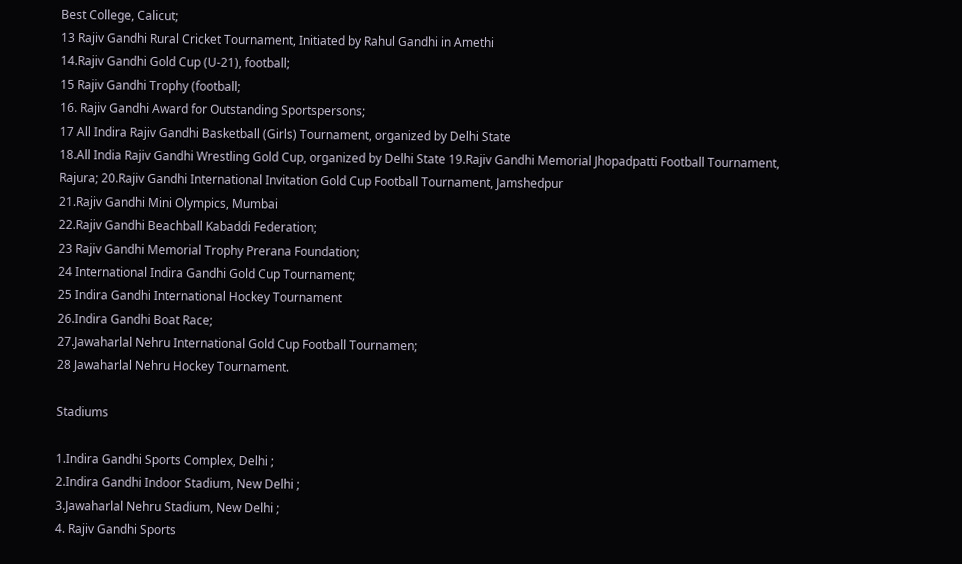Best College, Calicut;
13 Rajiv Gandhi Rural Cricket Tournament, Initiated by Rahul Gandhi in Amethi
14.Rajiv Gandhi Gold Cup (U-21), football;
15 Rajiv Gandhi Trophy (football;
16. Rajiv Gandhi Award for Outstanding Sportspersons;
17 All Indira Rajiv Gandhi Basketball (Girls) Tournament, organized by Delhi State
18.All India Rajiv Gandhi Wrestling Gold Cup, organized by Delhi State 19.Rajiv Gandhi Memorial Jhopadpatti Football Tournament, Rajura; 20.Rajiv Gandhi International Invitation Gold Cup Football Tournament, Jamshedpur
21.Rajiv Gandhi Mini Olympics, Mumbai
22.Rajiv Gandhi Beachball Kabaddi Federation;
23 Rajiv Gandhi Memorial Trophy Prerana Foundation;
24 International Indira Gandhi Gold Cup Tournament;
25 Indira Gandhi International Hockey Tournament
26.Indira Gandhi Boat Race;
27.Jawaharlal Nehru International Gold Cup Football Tournamen;
28 Jawaharlal Nehru Hockey Tournament.

Stadiums

1.Indira Gandhi Sports Complex, Delhi ;
2.Indira Gandhi Indoor Stadium, New Delhi ;
3.Jawaharlal Nehru Stadium, New Delhi ;
4. Rajiv Gandhi Sports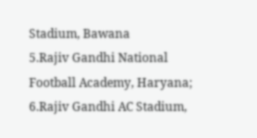Stadium, Bawana
5.Rajiv Gandhi National Football Academy, Haryana; 6.Rajiv Gandhi AC Stadium,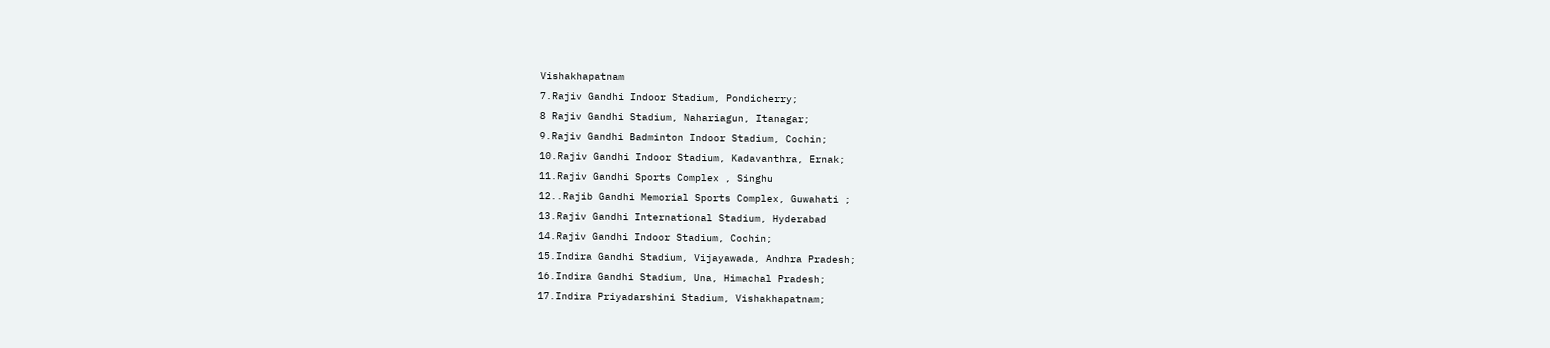Vishakhapatnam
7.Rajiv Gandhi Indoor Stadium, Pondicherry;
8 Rajiv Gandhi Stadium, Nahariagun, Itanagar;
9.Rajiv Gandhi Badminton Indoor Stadium, Cochin;
10.Rajiv Gandhi Indoor Stadium, Kadavanthra, Ernak;
11.Rajiv Gandhi Sports Complex , Singhu
12..Rajib Gandhi Memorial Sports Complex, Guwahati ;
13.Rajiv Gandhi International Stadium, Hyderabad
14.Rajiv Gandhi Indoor Stadium, Cochin;
15.Indira Gandhi Stadium, Vijayawada, Andhra Pradesh;
16.Indira Gandhi Stadium, Una, Himachal Pradesh;
17.Indira Priyadarshini Stadium, Vishakhapatnam;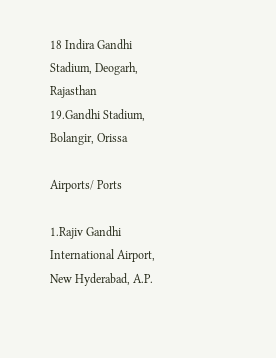18 Indira Gandhi Stadium, Deogarh, Rajasthan
19.Gandhi Stadium, Bolangir, Orissa

Airports/ Ports

1.Rajiv Gandhi International Airport, New Hyderabad, A.P.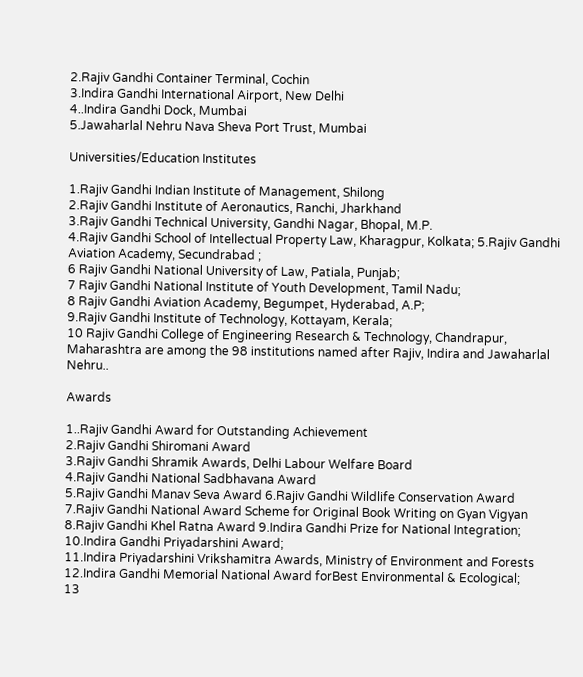2.Rajiv Gandhi Container Terminal, Cochin
3.Indira Gandhi International Airport, New Delhi
4..Indira Gandhi Dock, Mumbai
5.Jawaharlal Nehru Nava Sheva Port Trust, Mumbai

Universities/Education Institutes

1.Rajiv Gandhi Indian Institute of Management, Shilong
2.Rajiv Gandhi Institute of Aeronautics, Ranchi, Jharkhand
3.Rajiv Gandhi Technical University, Gandhi Nagar, Bhopal, M.P.
4.Rajiv Gandhi School of Intellectual Property Law, Kharagpur, Kolkata; 5.Rajiv Gandhi Aviation Academy, Secundrabad ;
6 Rajiv Gandhi National University of Law, Patiala, Punjab;
7 Rajiv Gandhi National Institute of Youth Development, Tamil Nadu;
8 Rajiv Gandhi Aviation Academy, Begumpet, Hyderabad, A.P;
9.Rajiv Gandhi Institute of Technology, Kottayam, Kerala;
10 Rajiv Gandhi College of Engineering Research & Technology, Chandrapur, Maharashtra are among the 98 institutions named after Rajiv, Indira and Jawaharlal Nehru..

Awards

1..Rajiv Gandhi Award for Outstanding Achievement
2.Rajiv Gandhi Shiromani Award
3.Rajiv Gandhi Shramik Awards, Delhi Labour Welfare Board
4.Rajiv Gandhi National Sadbhavana Award
5.Rajiv Gandhi Manav Seva Award 6.Rajiv Gandhi Wildlife Conservation Award
7.Rajiv Gandhi National Award Scheme for Original Book Writing on Gyan Vigyan
8.Rajiv Gandhi Khel Ratna Award 9.Indira Gandhi Prize for National Integration;
10.Indira Gandhi Priyadarshini Award;
11.Indira Priyadarshini Vrikshamitra Awards, Ministry of Environment and Forests
12.Indira Gandhi Memorial National Award forBest Environmental & Ecological;
13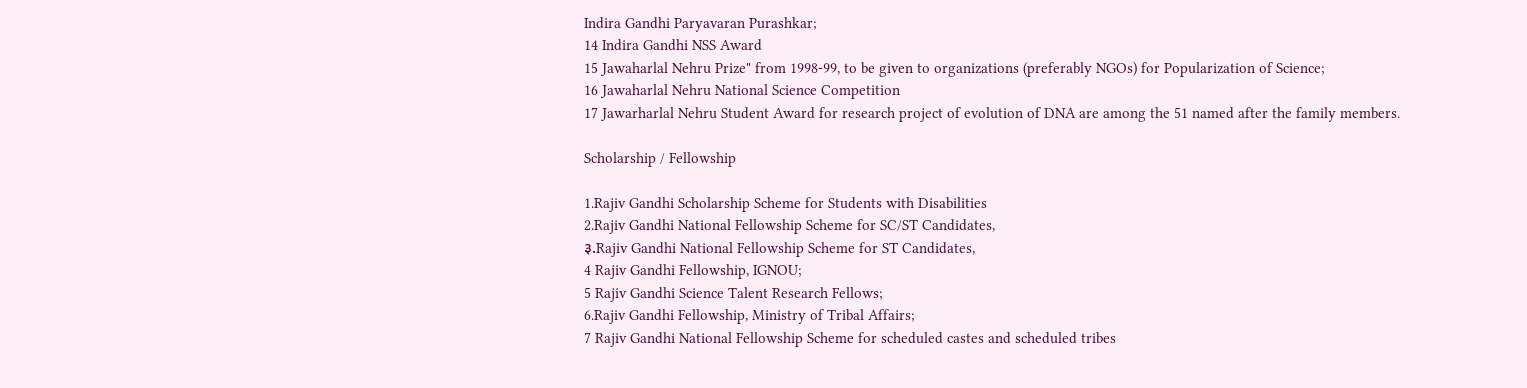Indira Gandhi Paryavaran Purashkar;
14 Indira Gandhi NSS Award
15 Jawaharlal Nehru Prize" from 1998-99, to be given to organizations (preferably NGOs) for Popularization of Science;
16 Jawaharlal Nehru National Science Competition
17 Jawarharlal Nehru Student Award for research project of evolution of DNA are among the 51 named after the family members.

Scholarship / Fellowship

1.Rajiv Gandhi Scholarship Scheme for Students with Disabilities
2.Rajiv Gandhi National Fellowship Scheme for SC/ST Candidates,
३.Rajiv Gandhi National Fellowship Scheme for ST Candidates,
4 Rajiv Gandhi Fellowship, IGNOU;
5 Rajiv Gandhi Science Talent Research Fellows;
6.Rajiv Gandhi Fellowship, Ministry of Tribal Affairs;
7 Rajiv Gandhi National Fellowship Scheme for scheduled castes and scheduled tribes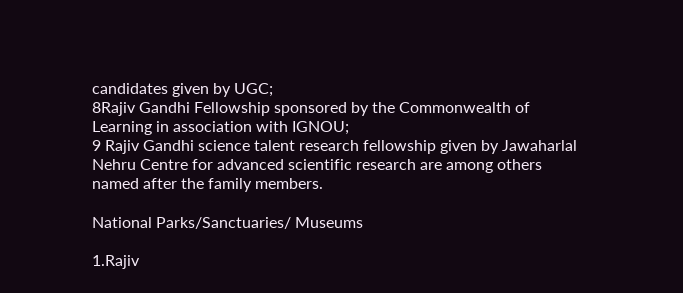candidates given by UGC;
8Rajiv Gandhi Fellowship sponsored by the Commonwealth of Learning in association with IGNOU;
9 Rajiv Gandhi science talent research fellowship given by Jawaharlal Nehru Centre for advanced scientific research are among others named after the family members.

National Parks/Sanctuaries/ Museums

1.Rajiv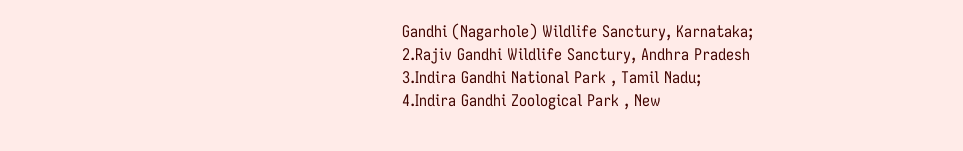Gandhi (Nagarhole) Wildlife Sanctury, Karnataka;
2.Rajiv Gandhi Wildlife Sanctury, Andhra Pradesh
3.Indira Gandhi National Park , Tamil Nadu;
4.Indira Gandhi Zoological Park , New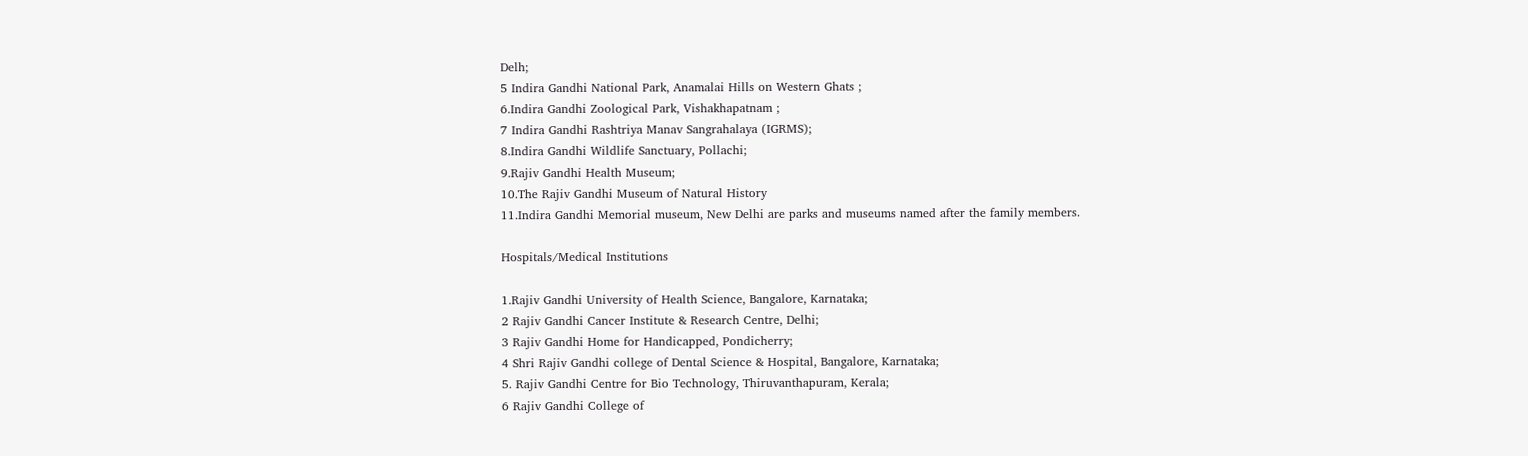Delh;
5 Indira Gandhi National Park, Anamalai Hills on Western Ghats ;
6.Indira Gandhi Zoological Park, Vishakhapatnam ;
7 Indira Gandhi Rashtriya Manav Sangrahalaya (IGRMS);
8.Indira Gandhi Wildlife Sanctuary, Pollachi;
9.Rajiv Gandhi Health Museum;
10.The Rajiv Gandhi Museum of Natural History
11.Indira Gandhi Memorial museum, New Delhi are parks and museums named after the family members.

Hospitals/Medical Institutions

1.Rajiv Gandhi University of Health Science, Bangalore, Karnataka;
2 Rajiv Gandhi Cancer Institute & Research Centre, Delhi;
3 Rajiv Gandhi Home for Handicapped, Pondicherry;
4 Shri Rajiv Gandhi college of Dental Science & Hospital, Bangalore, Karnataka;
5. Rajiv Gandhi Centre for Bio Technology, Thiruvanthapuram, Kerala;
6 Rajiv Gandhi College of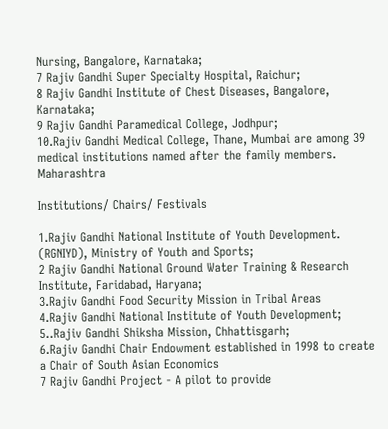Nursing, Bangalore, Karnataka;
7 Rajiv Gandhi Super Specialty Hospital, Raichur;
8 Rajiv Gandhi Institute of Chest Diseases, Bangalore, Karnataka;
9 Rajiv Gandhi Paramedical College, Jodhpur;
10.Rajiv Gandhi Medical College, Thane, Mumbai are among 39 medical institutions named after the family members. Maharashtra

Institutions/ Chairs/ Festivals

1.Rajiv Gandhi National Institute of Youth Development. (RGNIYD), Ministry of Youth and Sports;
2 Rajiv Gandhi National Ground Water Training & Research Institute, Faridabad, Haryana;
3.Rajiv Gandhi Food Security Mission in Tribal Areas
4.Rajiv Gandhi National Institute of Youth Development;
5..Rajiv Gandhi Shiksha Mission, Chhattisgarh;
6.Rajiv Gandhi Chair Endowment established in 1998 to create a Chair of South Asian Economics
7 Rajiv Gandhi Project - A pilot to provide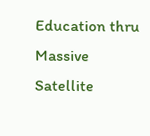Education thru Massive Satellite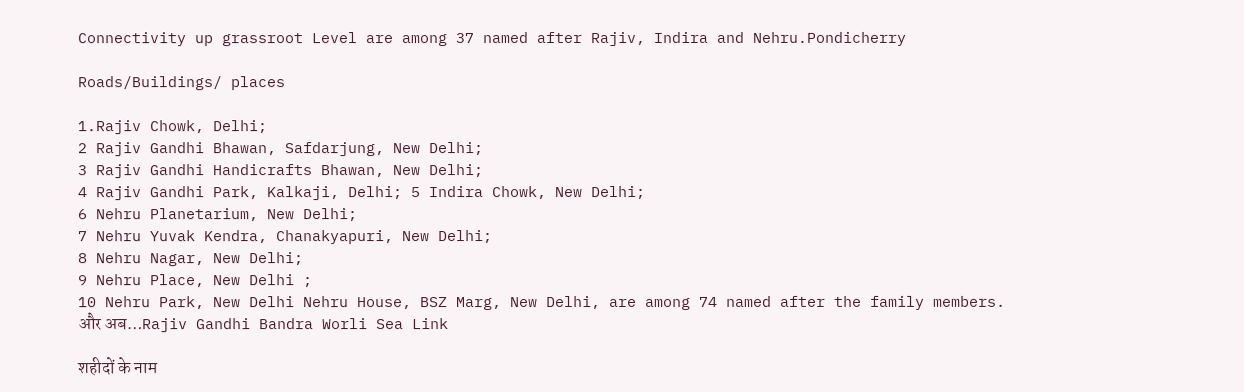Connectivity up grassroot Level are among 37 named after Rajiv, Indira and Nehru.Pondicherry

Roads/Buildings/ places

1.Rajiv Chowk, Delhi;
2 Rajiv Gandhi Bhawan, Safdarjung, New Delhi;
3 Rajiv Gandhi Handicrafts Bhawan, New Delhi;
4 Rajiv Gandhi Park, Kalkaji, Delhi; 5 Indira Chowk, New Delhi;
6 Nehru Planetarium, New Delhi;
7 Nehru Yuvak Kendra, Chanakyapuri, New Delhi;
8 Nehru Nagar, New Delhi;
9 Nehru Place, New Delhi ;
10 Nehru Park, New Delhi Nehru House, BSZ Marg, New Delhi, are among 74 named after the family members.
और अब…Rajiv Gandhi Bandra Worli Sea Link

शहीदों के नाम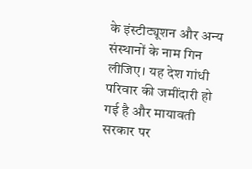के इंस्टीट्यूशन और अन्य संस्थानों के नाम गिन लीजिए। यह देश गांधी परिवार की जमींदारी हो गई है और मायावती सरकार पर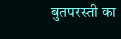बुतपरस्ती का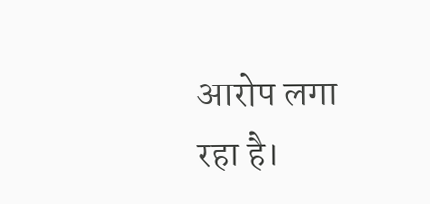आरोप लगा रहा है।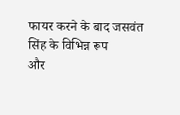फायर करने के बाद जसवंत सिंह के विभिन्न रूप
और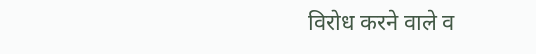विरोध करने वाले व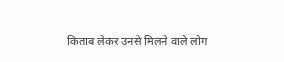किताब लेकर उनसे मिलने वाले लोग